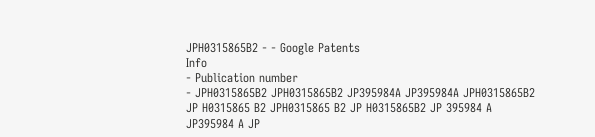JPH0315865B2 - - Google Patents
Info
- Publication number
- JPH0315865B2 JPH0315865B2 JP395984A JP395984A JPH0315865B2 JP H0315865 B2 JPH0315865 B2 JP H0315865B2 JP 395984 A JP395984 A JP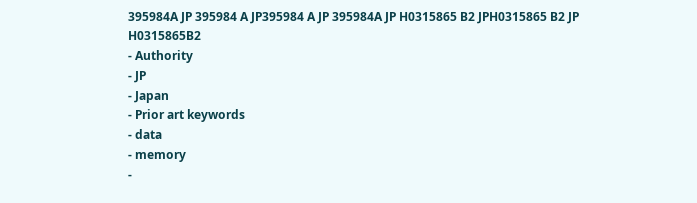395984A JP 395984 A JP395984 A JP 395984A JP H0315865 B2 JPH0315865 B2 JP H0315865B2
- Authority
- JP
- Japan
- Prior art keywords
- data
- memory
-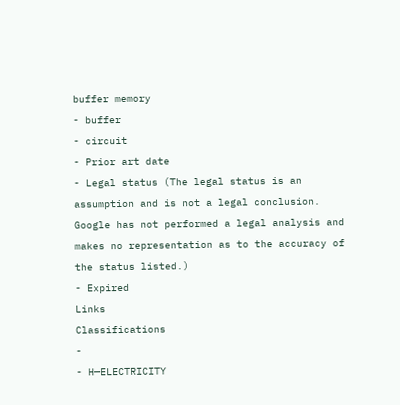buffer memory
- buffer
- circuit
- Prior art date
- Legal status (The legal status is an assumption and is not a legal conclusion. Google has not performed a legal analysis and makes no representation as to the accuracy of the status listed.)
- Expired
Links
Classifications
-
- H—ELECTRICITY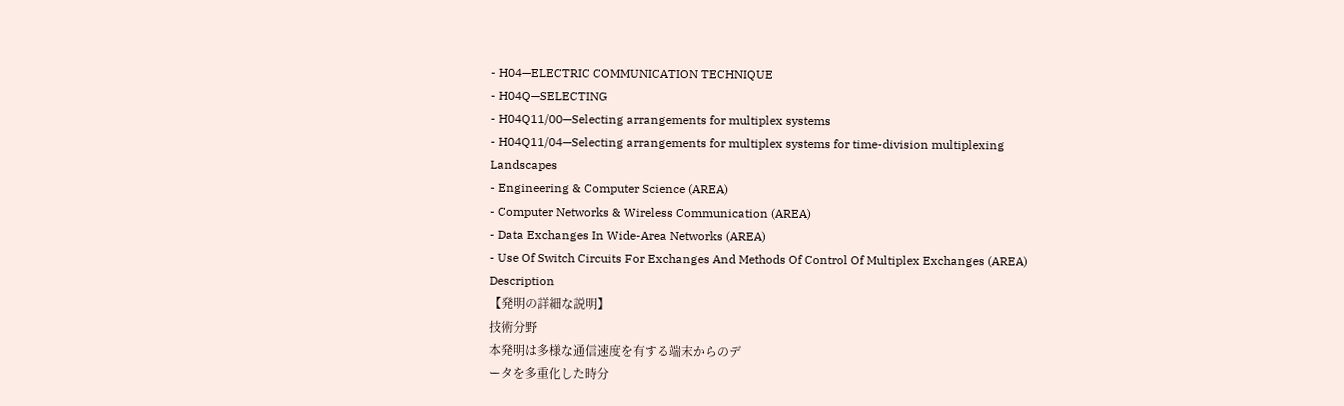- H04—ELECTRIC COMMUNICATION TECHNIQUE
- H04Q—SELECTING
- H04Q11/00—Selecting arrangements for multiplex systems
- H04Q11/04—Selecting arrangements for multiplex systems for time-division multiplexing
Landscapes
- Engineering & Computer Science (AREA)
- Computer Networks & Wireless Communication (AREA)
- Data Exchanges In Wide-Area Networks (AREA)
- Use Of Switch Circuits For Exchanges And Methods Of Control Of Multiplex Exchanges (AREA)
Description
【発明の詳細な説明】
技術分野
本発明は多様な通信速度を有する端末からのデ
ータを多重化した時分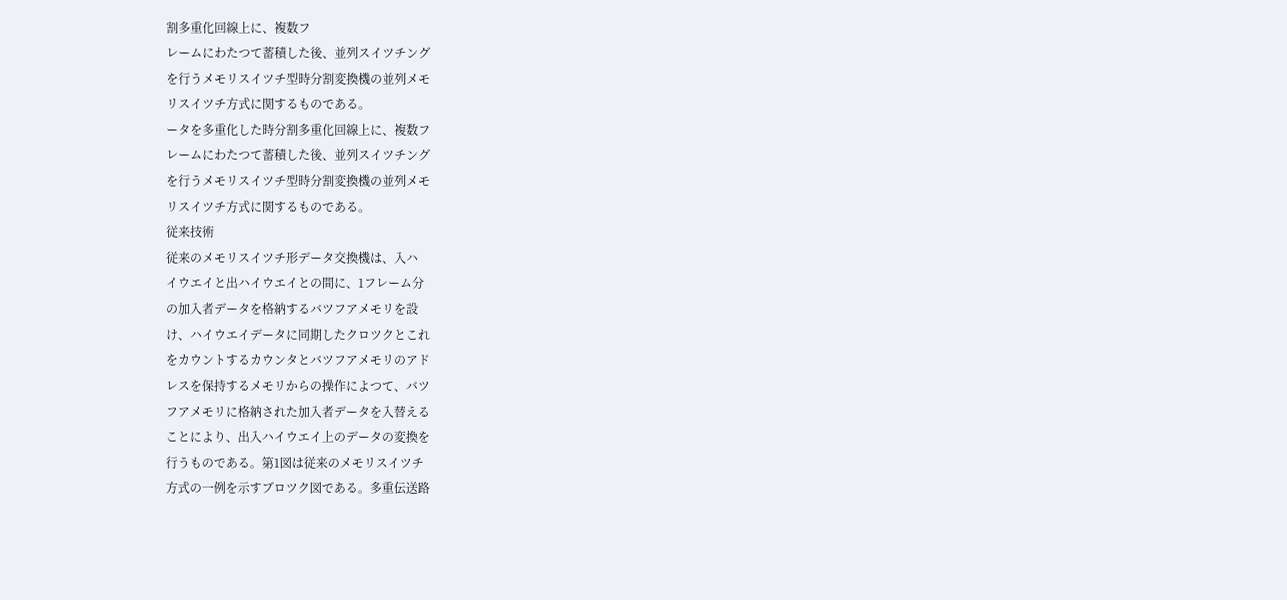割多重化回線上に、複数フ
レームにわたつて蓄積した後、並列スイツチング
を行うメモリスイツチ型時分割変換機の並列メモ
リスイツチ方式に関するものである。
ータを多重化した時分割多重化回線上に、複数フ
レームにわたつて蓄積した後、並列スイツチング
を行うメモリスイツチ型時分割変換機の並列メモ
リスイツチ方式に関するものである。
従来技術
従来のメモリスイツチ形データ交換機は、入ハ
イウエイと出ハイウエイとの間に、1フレーム分
の加入者データを格納するバツフアメモリを設
け、ハイウエイデータに同期したクロツクとこれ
をカウントするカウンタとバツフアメモリのアド
レスを保持するメモリからの操作によつて、バツ
フアメモリに格納された加入者データを入替える
ことにより、出入ハイウエイ上のデータの変換を
行うものである。第1図は従来のメモリスイツチ
方式の一例を示すブロツク図である。多重伝送路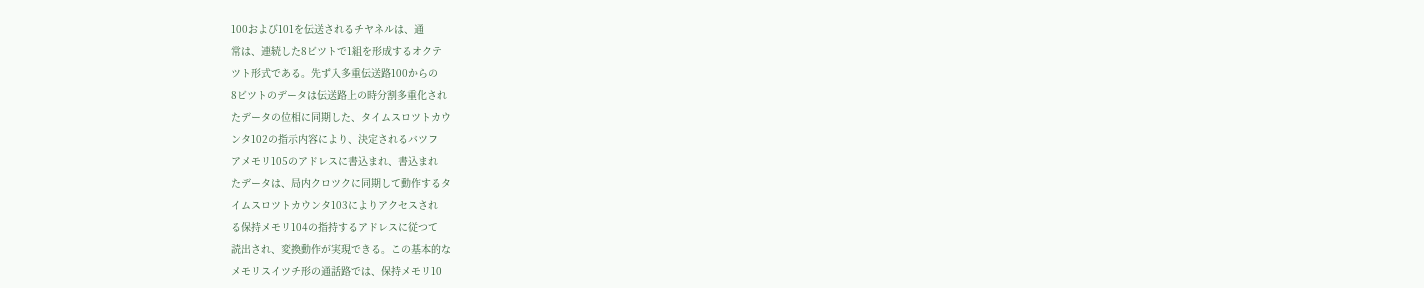100および101を伝送されるチヤネルは、通
常は、連続した8ビツトで1組を形成するオクテ
ツト形式である。先ず入多重伝送路100からの
8ビツトのデータは伝送路上の時分割多重化され
たデータの位相に同期した、タイムスロツトカウ
ンタ102の指示内容により、決定されるバツフ
アメモリ105のアドレスに書込まれ、書込まれ
たデータは、局内クロツクに同期して動作するタ
イムスロツトカウンタ103によりアクセスされ
る保持メモリ104の指持するアドレスに従つて
読出され、変換動作が実現できる。この基本的な
メモリスイツチ形の通話路では、保持メモリ10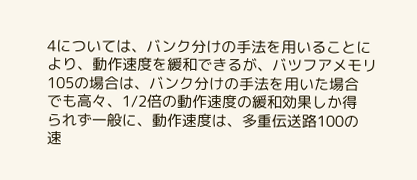4については、バンク分けの手法を用いることに
より、動作速度を緩和できるが、バツフアメモリ
105の場合は、バンク分けの手法を用いた場合
でも高々、1/2倍の動作速度の緩和効果しか得
られず一般に、動作速度は、多重伝送路100の
速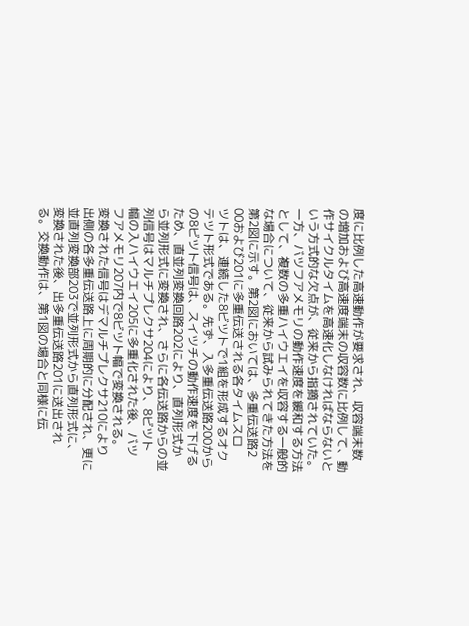度に比例した高速動作が要求され、収容端末数
の増加および高速度端末の収容数に比例して、動
作サイクルタイムを高速化しなければならないと
いう方式的な欠点が、従来から指摘されていた。
一方、バツフアメモリの動作速度を緩和する方法
として、複数の多重ハイウエイを収容する一般的
な場合について、従来から試みられてきた方法を
第2図に示す。第2図においては、多重伝送路2
00および201に多重伝送される各タイムスロ
ツトは、連続した8ビツトで1組を形成するオク
テツト形式である。先ず、入多重伝送路200から
の8ビツト信号は、スイツチの動作速度を下げる
ため、直並列変換回路202により、直列形式か
ら並列形式に変換され、さらに各伝送路からの並
列信号はマルチプレクサ204により、8ビツト
幅の入ハイウエイ205に多重化された後、バツ
フアメモリ207内で8ビツト幅で変換される。
変換された信号はデマルチプレクサ210により
出側の各多重伝送路上に周期的に分配され、更に
並直列変換部203で並列形式から直列形式に、
変換された後、出多重伝送路201に送出され
る。交換動作は、第1図の場合と同様に伝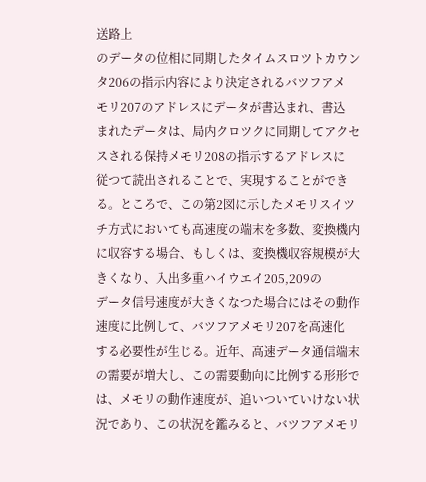送路上
のデータの位相に同期したタイムスロツトカウン
タ206の指示内容により決定されるバツフアメ
モリ207のアドレスにデータが書込まれ、書込
まれたデータは、局内クロツクに同期してアクセ
スされる保持メモリ208の指示するアドレスに
従つて読出されることで、実現することができ
る。ところで、この第2図に示したメモリスイツ
チ方式においても高速度の端末を多数、変換機内
に収容する場合、もしくは、変換機収容規模が大
きくなり、入出多重ハイウエイ205,209の
データ信号速度が大きくなつた場合にはその動作
速度に比例して、バツフアメモリ207を高速化
する必要性が生じる。近年、高速データ通信端末
の需要が増大し、この需要動向に比例する形形で
は、メモリの動作速度が、追いついていけない状
況であり、この状況を鑑みると、バツフアメモリ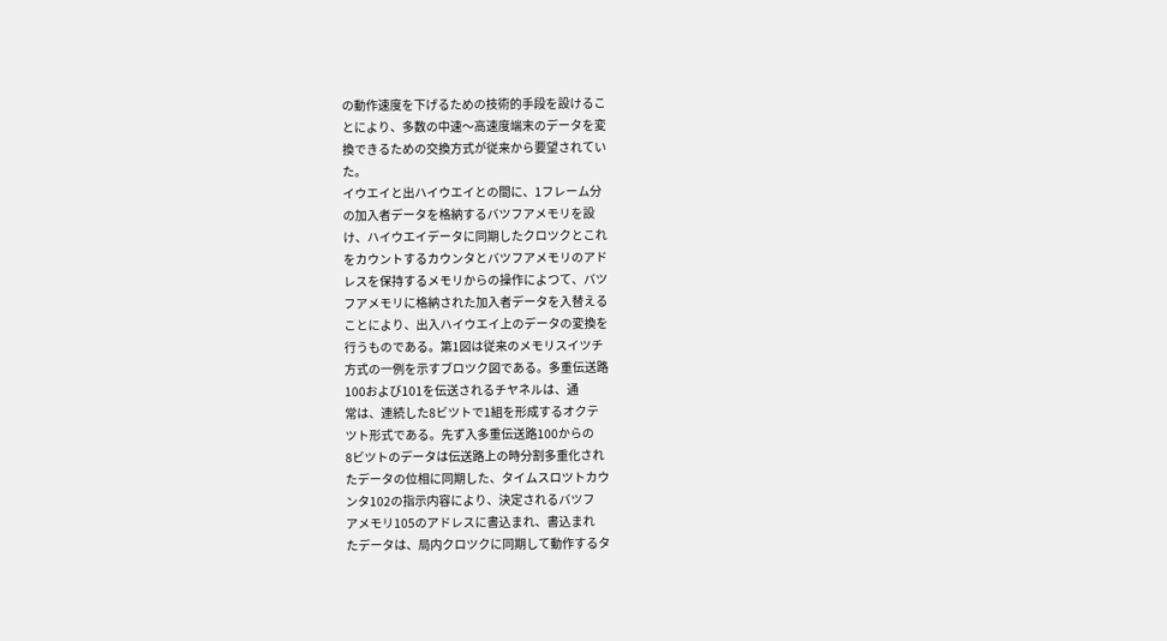の動作速度を下げるための技術的手段を設けるこ
とにより、多数の中速〜高速度端末のデータを変
換できるための交換方式が従来から要望されてい
た。
イウエイと出ハイウエイとの間に、1フレーム分
の加入者データを格納するバツフアメモリを設
け、ハイウエイデータに同期したクロツクとこれ
をカウントするカウンタとバツフアメモリのアド
レスを保持するメモリからの操作によつて、バツ
フアメモリに格納された加入者データを入替える
ことにより、出入ハイウエイ上のデータの変換を
行うものである。第1図は従来のメモリスイツチ
方式の一例を示すブロツク図である。多重伝送路
100および101を伝送されるチヤネルは、通
常は、連続した8ビツトで1組を形成するオクテ
ツト形式である。先ず入多重伝送路100からの
8ビツトのデータは伝送路上の時分割多重化され
たデータの位相に同期した、タイムスロツトカウ
ンタ102の指示内容により、決定されるバツフ
アメモリ105のアドレスに書込まれ、書込まれ
たデータは、局内クロツクに同期して動作するタ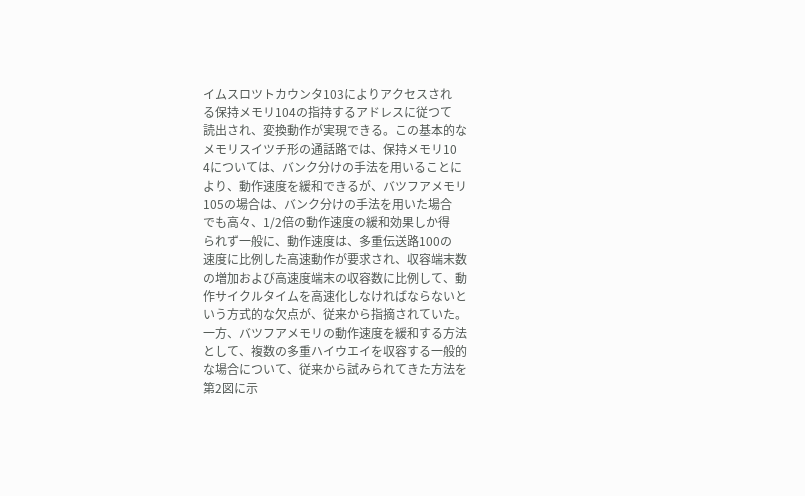イムスロツトカウンタ103によりアクセスされ
る保持メモリ104の指持するアドレスに従つて
読出され、変換動作が実現できる。この基本的な
メモリスイツチ形の通話路では、保持メモリ10
4については、バンク分けの手法を用いることに
より、動作速度を緩和できるが、バツフアメモリ
105の場合は、バンク分けの手法を用いた場合
でも高々、1/2倍の動作速度の緩和効果しか得
られず一般に、動作速度は、多重伝送路100の
速度に比例した高速動作が要求され、収容端末数
の増加および高速度端末の収容数に比例して、動
作サイクルタイムを高速化しなければならないと
いう方式的な欠点が、従来から指摘されていた。
一方、バツフアメモリの動作速度を緩和する方法
として、複数の多重ハイウエイを収容する一般的
な場合について、従来から試みられてきた方法を
第2図に示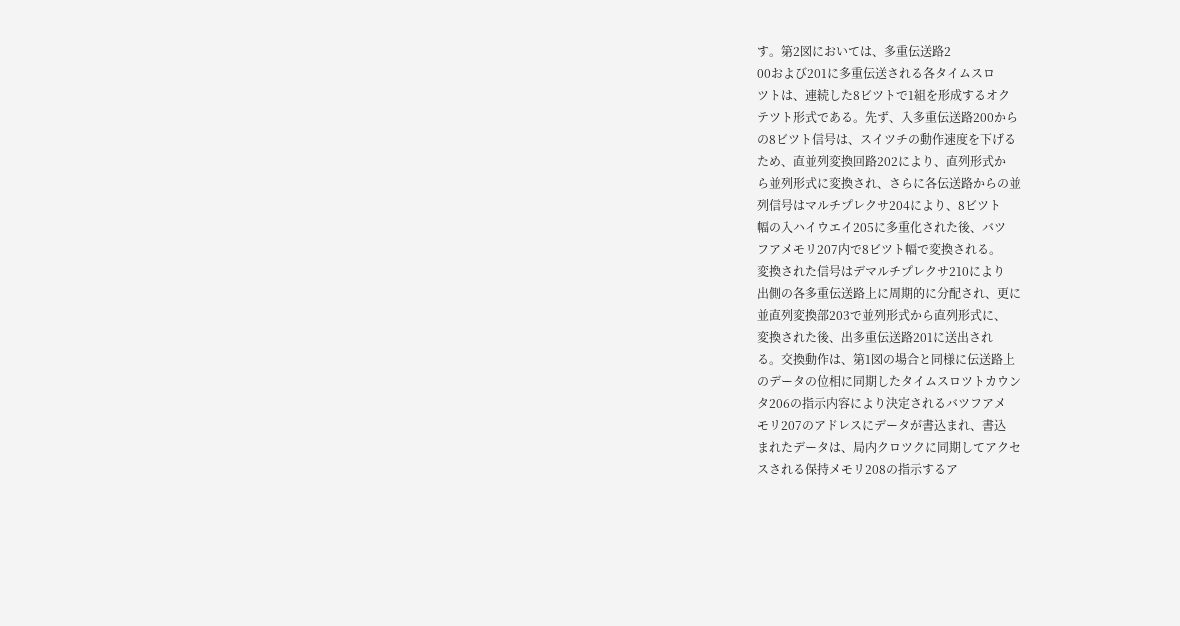す。第2図においては、多重伝送路2
00および201に多重伝送される各タイムスロ
ツトは、連続した8ビツトで1組を形成するオク
テツト形式である。先ず、入多重伝送路200から
の8ビツト信号は、スイツチの動作速度を下げる
ため、直並列変換回路202により、直列形式か
ら並列形式に変換され、さらに各伝送路からの並
列信号はマルチプレクサ204により、8ビツト
幅の入ハイウエイ205に多重化された後、バツ
フアメモリ207内で8ビツト幅で変換される。
変換された信号はデマルチプレクサ210により
出側の各多重伝送路上に周期的に分配され、更に
並直列変換部203で並列形式から直列形式に、
変換された後、出多重伝送路201に送出され
る。交換動作は、第1図の場合と同様に伝送路上
のデータの位相に同期したタイムスロツトカウン
タ206の指示内容により決定されるバツフアメ
モリ207のアドレスにデータが書込まれ、書込
まれたデータは、局内クロツクに同期してアクセ
スされる保持メモリ208の指示するア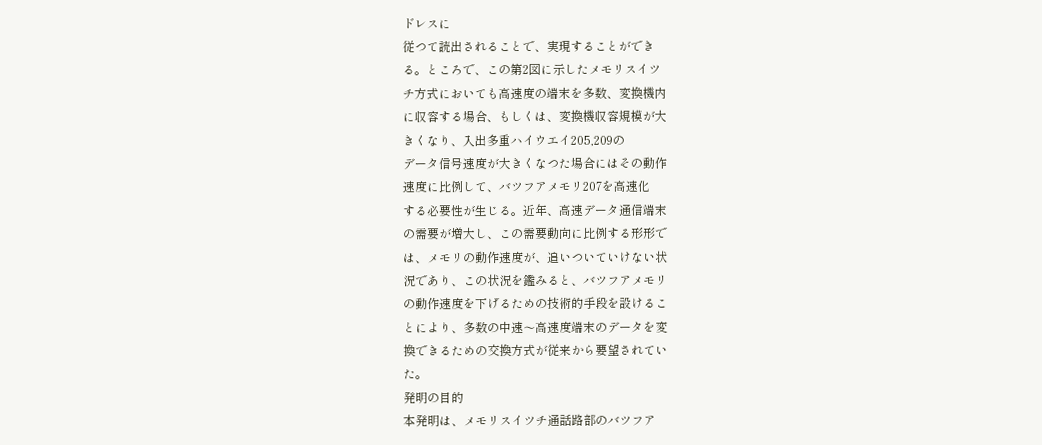ドレスに
従つて読出されることで、実現することができ
る。ところで、この第2図に示したメモリスイツ
チ方式においても高速度の端末を多数、変換機内
に収容する場合、もしくは、変換機収容規模が大
きくなり、入出多重ハイウエイ205,209の
データ信号速度が大きくなつた場合にはその動作
速度に比例して、バツフアメモリ207を高速化
する必要性が生じる。近年、高速データ通信端末
の需要が増大し、この需要動向に比例する形形で
は、メモリの動作速度が、追いついていけない状
況であり、この状況を鑑みると、バツフアメモリ
の動作速度を下げるための技術的手段を設けるこ
とにより、多数の中速〜高速度端末のデータを変
換できるための交換方式が従来から要望されてい
た。
発明の目的
本発明は、メモリスイツチ通話路部のバツフア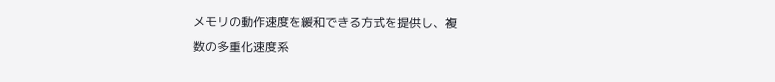メモリの動作速度を緩和できる方式を提供し、複
数の多重化速度系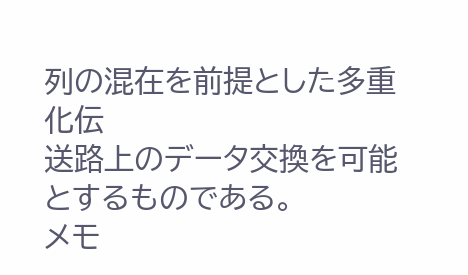列の混在を前提とした多重化伝
送路上のデータ交換を可能とするものである。
メモ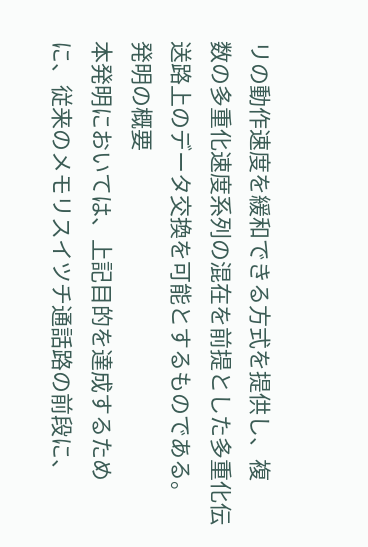リの動作速度を緩和できる方式を提供し、複
数の多重化速度系列の混在を前提とした多重化伝
送路上のデータ交換を可能とするものである。
発明の概要
本発明においては、上記目的を達成するため
に、従来のメモリスイツチ通話路の前段に、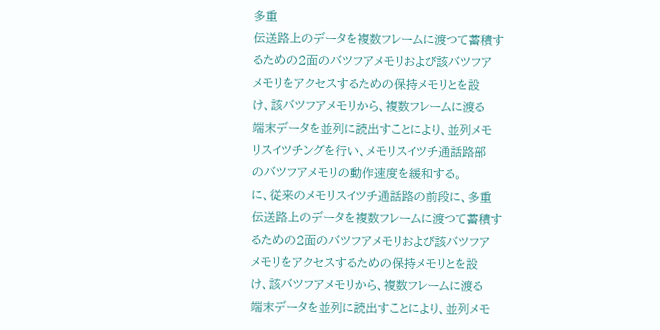多重
伝送路上のデータを複数フレームに渡つて蓄積す
るための2面のバツフアメモリおよび該バツフア
メモリをアクセスするための保持メモリとを設
け、該バツフアメモリから、複数フレームに渡る
端末データを並列に読出すことにより、並列メモ
リスイツチングを行い、メモリスイツチ通話路部
のバツフアメモリの動作速度を緩和する。
に、従来のメモリスイツチ通話路の前段に、多重
伝送路上のデータを複数フレームに渡つて蓄積す
るための2面のバツフアメモリおよび該バツフア
メモリをアクセスするための保持メモリとを設
け、該バツフアメモリから、複数フレームに渡る
端末データを並列に読出すことにより、並列メモ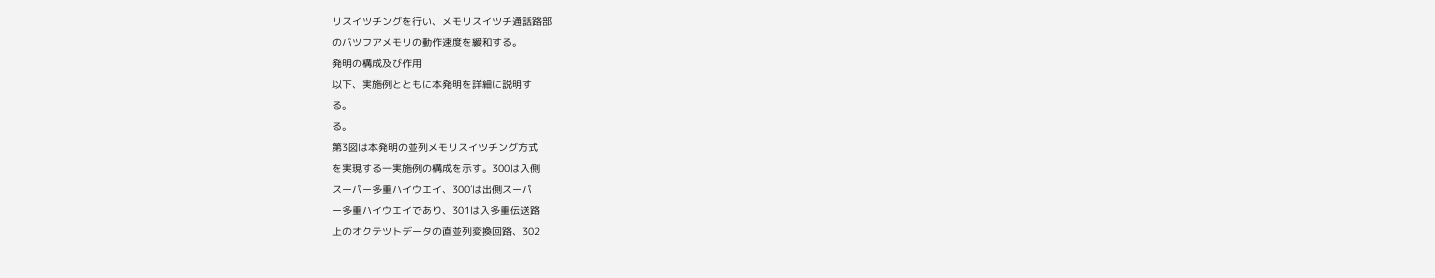リスイツチングを行い、メモリスイツチ通話路部
のバツフアメモリの動作速度を緩和する。
発明の構成及び作用
以下、実施例とともに本発明を詳細に説明す
る。
る。
第3図は本発明の並列メモリスイツチング方式
を実現する一実施例の構成を示す。300は入側
スーパー多重ハイウエイ、300′は出側スーパ
ー多重ハイウエイであり、301は入多重伝送路
上のオクテツトデータの直並列変換回路、302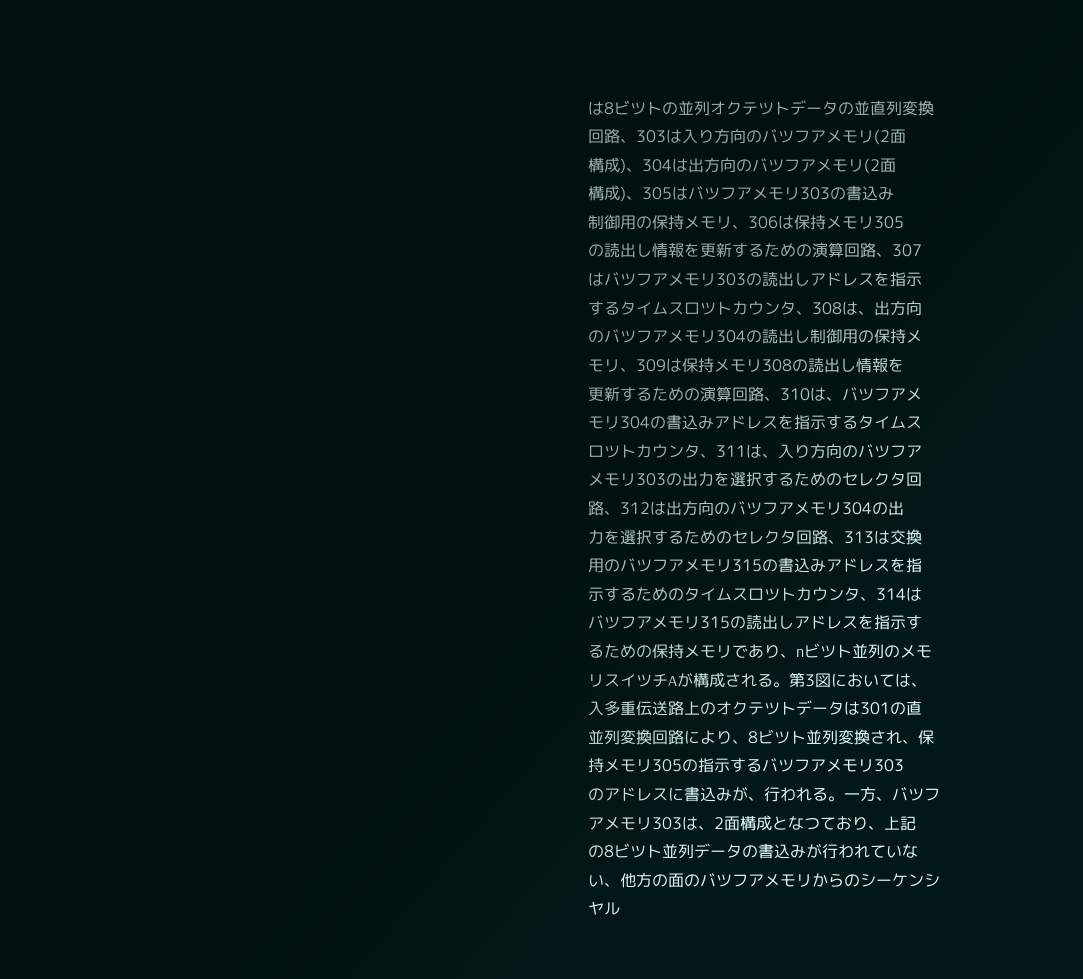は8ビツトの並列オクテツトデータの並直列変換
回路、303は入り方向のバツフアメモリ(2面
構成)、304は出方向のバツフアメモリ(2面
構成)、305はバツフアメモリ303の書込み
制御用の保持メモリ、306は保持メモリ305
の読出し情報を更新するための演算回路、307
はバツフアメモリ303の読出しアドレスを指示
するタイムスロツトカウンタ、308は、出方向
のバツフアメモリ304の読出し制御用の保持メ
モリ、309は保持メモリ308の読出し情報を
更新するための演算回路、310は、バツフアメ
モリ304の書込みアドレスを指示するタイムス
ロツトカウンタ、311は、入り方向のバツフア
メモリ303の出力を選択するためのセレクタ回
路、312は出方向のバツフアメモリ304の出
力を選択するためのセレクタ回路、313は交換
用のバツフアメモリ315の書込みアドレスを指
示するためのタイムスロツトカウンタ、314は
バツフアメモリ315の読出しアドレスを指示す
るための保持メモリであり、nビツト並列のメモ
リスイツチAが構成される。第3図においては、
入多重伝送路上のオクテツトデータは301の直
並列変換回路により、8ビツト並列変換され、保
持メモリ305の指示するバツフアメモリ303
のアドレスに書込みが、行われる。一方、バツフ
アメモリ303は、2面構成となつており、上記
の8ビツト並列データの書込みが行われていな
い、他方の面のバツフアメモリからのシーケンシ
ヤル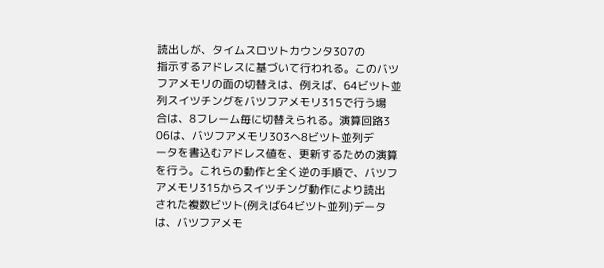読出しが、タイムスロツトカウンタ307の
指示するアドレスに基づいて行われる。このバツ
フアメモリの面の切替えは、例えば、64ビツト並
列スイツチングをバツフアメモリ315で行う場
合は、8フレーム毎に切替えられる。演算回路3
06は、バツフアメモリ303へ8ビツト並列デ
ータを書込むアドレス値を、更新するための演算
を行う。これらの動作と全く逆の手順で、バツフ
アメモリ315からスイツチング動作により読出
された複数ビツト(例えば64ビツト並列)データ
は、バツフアメモ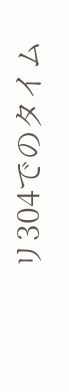リ304でのタイム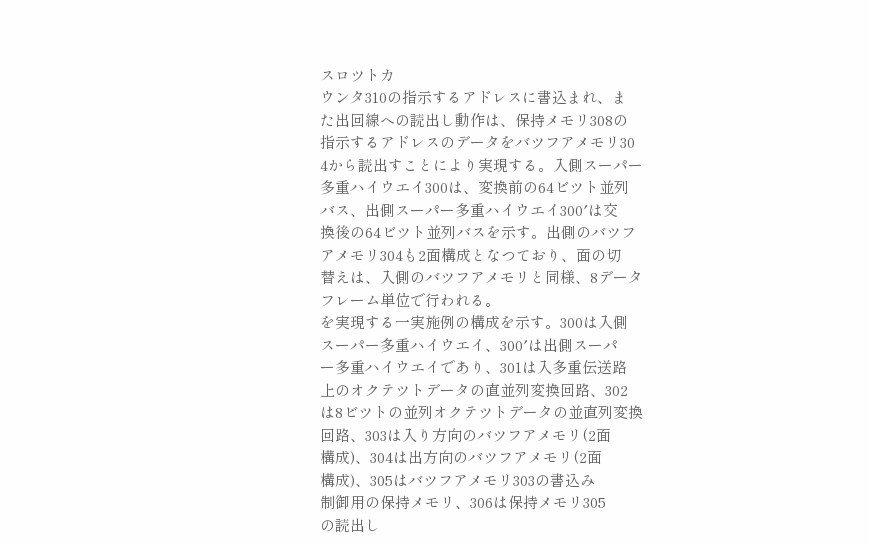スロツトカ
ウンタ310の指示するアドレスに書込まれ、ま
た出回線への読出し動作は、保持メモリ308の
指示するアドレスのデータをバツフアメモリ30
4から読出すことにより実現する。入側スーパー
多重ハイウエイ300は、変換前の64ビツト並列
バス、出側スーパー多重ハイウエイ300′は交
換後の64ビツト並列バスを示す。出側のバツフ
アメモリ304も2面構成となつており、面の切
替えは、入側のバツフアメモリと同様、8データ
フレーム単位で行われる。
を実現する一実施例の構成を示す。300は入側
スーパー多重ハイウエイ、300′は出側スーパ
ー多重ハイウエイであり、301は入多重伝送路
上のオクテツトデータの直並列変換回路、302
は8ビツトの並列オクテツトデータの並直列変換
回路、303は入り方向のバツフアメモリ(2面
構成)、304は出方向のバツフアメモリ(2面
構成)、305はバツフアメモリ303の書込み
制御用の保持メモリ、306は保持メモリ305
の読出し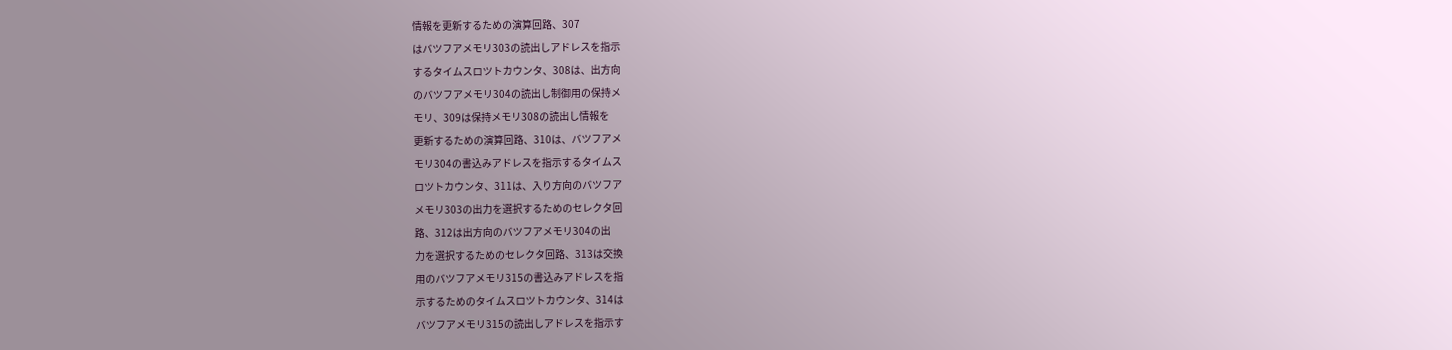情報を更新するための演算回路、307
はバツフアメモリ303の読出しアドレスを指示
するタイムスロツトカウンタ、308は、出方向
のバツフアメモリ304の読出し制御用の保持メ
モリ、309は保持メモリ308の読出し情報を
更新するための演算回路、310は、バツフアメ
モリ304の書込みアドレスを指示するタイムス
ロツトカウンタ、311は、入り方向のバツフア
メモリ303の出力を選択するためのセレクタ回
路、312は出方向のバツフアメモリ304の出
力を選択するためのセレクタ回路、313は交換
用のバツフアメモリ315の書込みアドレスを指
示するためのタイムスロツトカウンタ、314は
バツフアメモリ315の読出しアドレスを指示す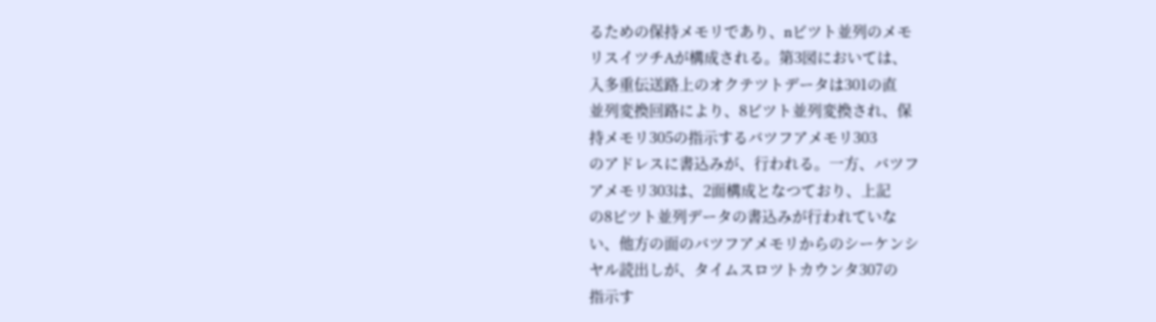るための保持メモリであり、nビツト並列のメモ
リスイツチAが構成される。第3図においては、
入多重伝送路上のオクテツトデータは301の直
並列変換回路により、8ビツト並列変換され、保
持メモリ305の指示するバツフアメモリ303
のアドレスに書込みが、行われる。一方、バツフ
アメモリ303は、2面構成となつており、上記
の8ビツト並列データの書込みが行われていな
い、他方の面のバツフアメモリからのシーケンシ
ヤル読出しが、タイムスロツトカウンタ307の
指示す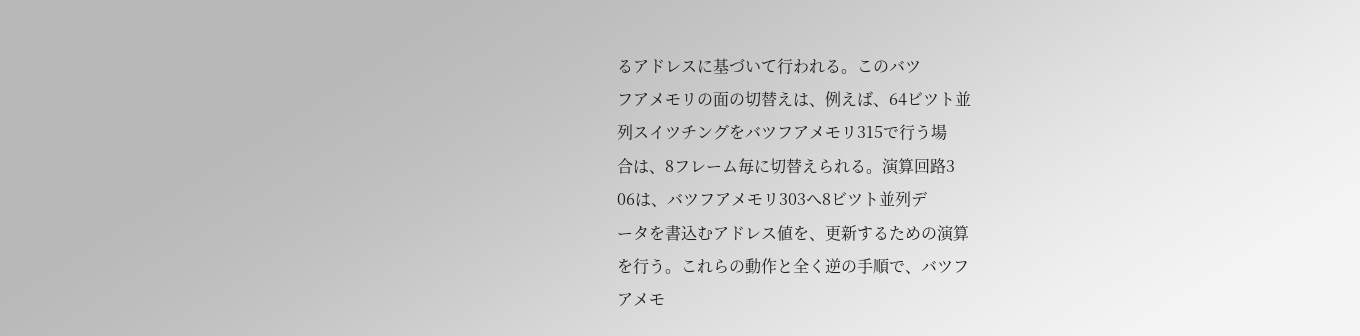るアドレスに基づいて行われる。このバツ
フアメモリの面の切替えは、例えば、64ビツト並
列スイツチングをバツフアメモリ315で行う場
合は、8フレーム毎に切替えられる。演算回路3
06は、バツフアメモリ303へ8ビツト並列デ
ータを書込むアドレス値を、更新するための演算
を行う。これらの動作と全く逆の手順で、バツフ
アメモ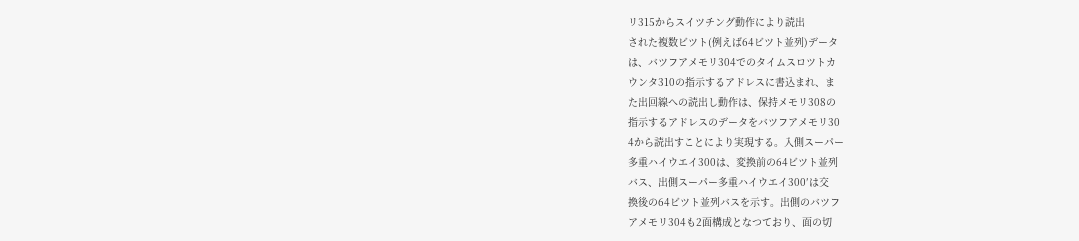リ315からスイツチング動作により読出
された複数ビツト(例えば64ビツト並列)データ
は、バツフアメモリ304でのタイムスロツトカ
ウンタ310の指示するアドレスに書込まれ、ま
た出回線への読出し動作は、保持メモリ308の
指示するアドレスのデータをバツフアメモリ30
4から読出すことにより実現する。入側スーパー
多重ハイウエイ300は、変換前の64ビツト並列
バス、出側スーパー多重ハイウエイ300′は交
換後の64ビツト並列バスを示す。出側のバツフ
アメモリ304も2面構成となつており、面の切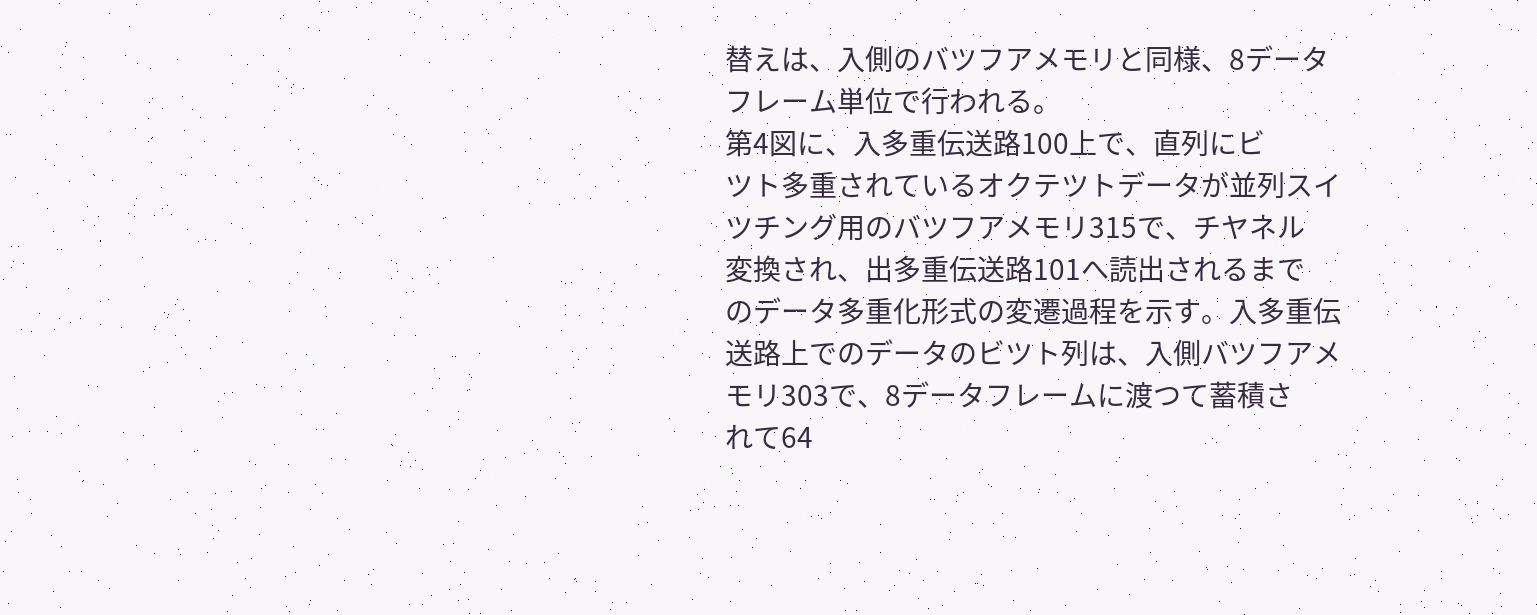替えは、入側のバツフアメモリと同様、8データ
フレーム単位で行われる。
第4図に、入多重伝送路100上で、直列にビ
ツト多重されているオクテツトデータが並列スイ
ツチング用のバツフアメモリ315で、チヤネル
変換され、出多重伝送路101へ読出されるまで
のデータ多重化形式の変遷過程を示す。入多重伝
送路上でのデータのビツト列は、入側バツフアメ
モリ303で、8データフレームに渡つて蓄積さ
れて64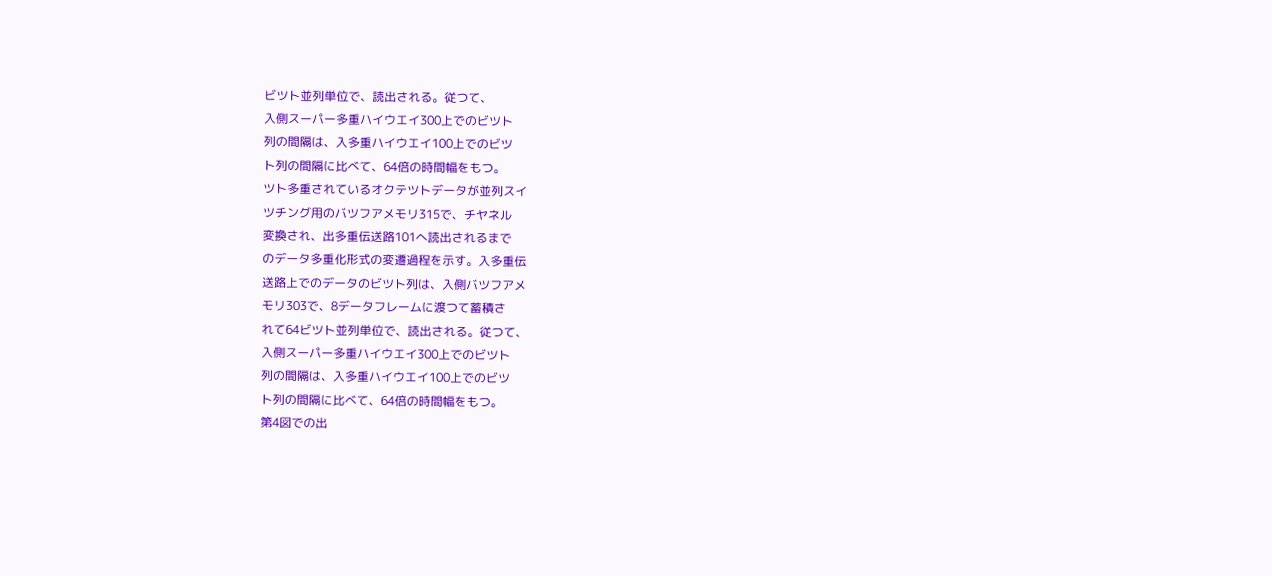ビツト並列単位で、読出される。従つて、
入側スーパー多重ハイウエイ300上でのビツト
列の間隔は、入多重ハイウエイ100上でのビツ
ト列の間隔に比べて、64倍の時間幅をもつ。
ツト多重されているオクテツトデータが並列スイ
ツチング用のバツフアメモリ315で、チヤネル
変換され、出多重伝送路101へ読出されるまで
のデータ多重化形式の変遷過程を示す。入多重伝
送路上でのデータのビツト列は、入側バツフアメ
モリ303で、8データフレームに渡つて蓄積さ
れて64ビツト並列単位で、読出される。従つて、
入側スーパー多重ハイウエイ300上でのビツト
列の間隔は、入多重ハイウエイ100上でのビツ
ト列の間隔に比べて、64倍の時間幅をもつ。
第4図での出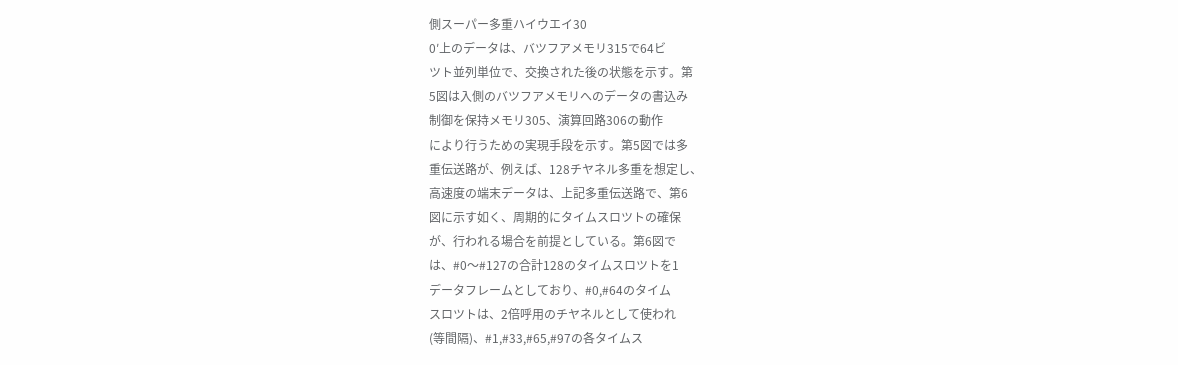側スーパー多重ハイウエイ30
0′上のデータは、バツフアメモリ315で64ビ
ツト並列単位で、交換された後の状態を示す。第
5図は入側のバツフアメモリへのデータの書込み
制御を保持メモリ305、演算回路306の動作
により行うための実現手段を示す。第5図では多
重伝送路が、例えば、128チヤネル多重を想定し、
高速度の端末データは、上記多重伝送路で、第6
図に示す如く、周期的にタイムスロツトの確保
が、行われる場合を前提としている。第6図で
は、#0〜#127の合計128のタイムスロツトを1
データフレームとしており、#0,#64のタイム
スロツトは、2倍呼用のチヤネルとして使われ
(等間隔)、#1,#33,#65,#97の各タイムス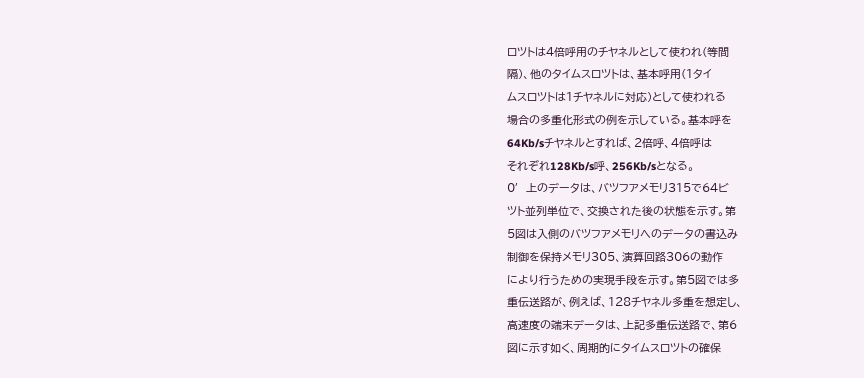ロツトは4倍呼用のチヤネルとして使われ(等間
隔)、他のタイムスロツトは、基本呼用(1タイ
ムスロツトは1チヤネルに対応)として使われる
場合の多重化形式の例を示している。基本呼を
64Kb/sチヤネルとすれば、2倍呼、4倍呼は
それぞれ128Kb/s呼、256Kb/sとなる。
0′上のデータは、バツフアメモリ315で64ビ
ツト並列単位で、交換された後の状態を示す。第
5図は入側のバツフアメモリへのデータの書込み
制御を保持メモリ305、演算回路306の動作
により行うための実現手段を示す。第5図では多
重伝送路が、例えば、128チヤネル多重を想定し、
高速度の端末データは、上記多重伝送路で、第6
図に示す如く、周期的にタイムスロツトの確保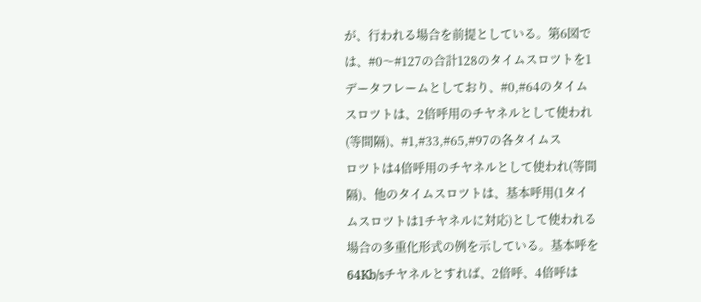が、行われる場合を前提としている。第6図で
は、#0〜#127の合計128のタイムスロツトを1
データフレームとしており、#0,#64のタイム
スロツトは、2倍呼用のチヤネルとして使われ
(等間隔)、#1,#33,#65,#97の各タイムス
ロツトは4倍呼用のチヤネルとして使われ(等間
隔)、他のタイムスロツトは、基本呼用(1タイ
ムスロツトは1チヤネルに対応)として使われる
場合の多重化形式の例を示している。基本呼を
64Kb/sチヤネルとすれば、2倍呼、4倍呼は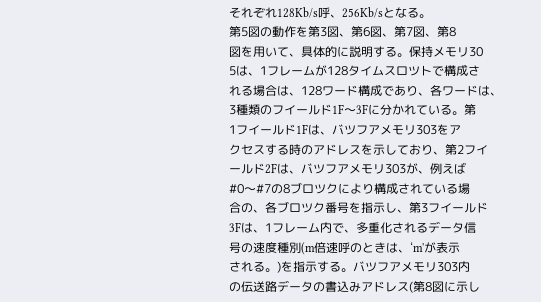それぞれ128Kb/s呼、256Kb/sとなる。
第5図の動作を第3図、第6図、第7図、第8
図を用いて、具体的に説明する。保持メモリ30
5は、1フレームが128タイムスロツトで構成さ
れる場合は、128ワード構成であり、各ワードは、
3種類のフイールド1F〜3Fに分かれている。第
1フイールド1Fは、バツフアメモリ303をア
クセスする時のアドレスを示しており、第2フイ
ールド2Fは、バツフアメモリ303が、例えば
#0〜#7の8ブロツクにより構成されている場
合の、各ブロツク番号を指示し、第3フイールド
3Fは、1フレーム内で、多重化されるデータ信
号の速度種別(m倍速呼のときは、‘m'が表示
される。)を指示する。バツフアメモリ303内
の伝送路データの書込みアドレス(第8図に示し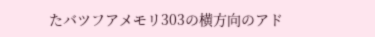たバツフアメモリ303の横方向のアド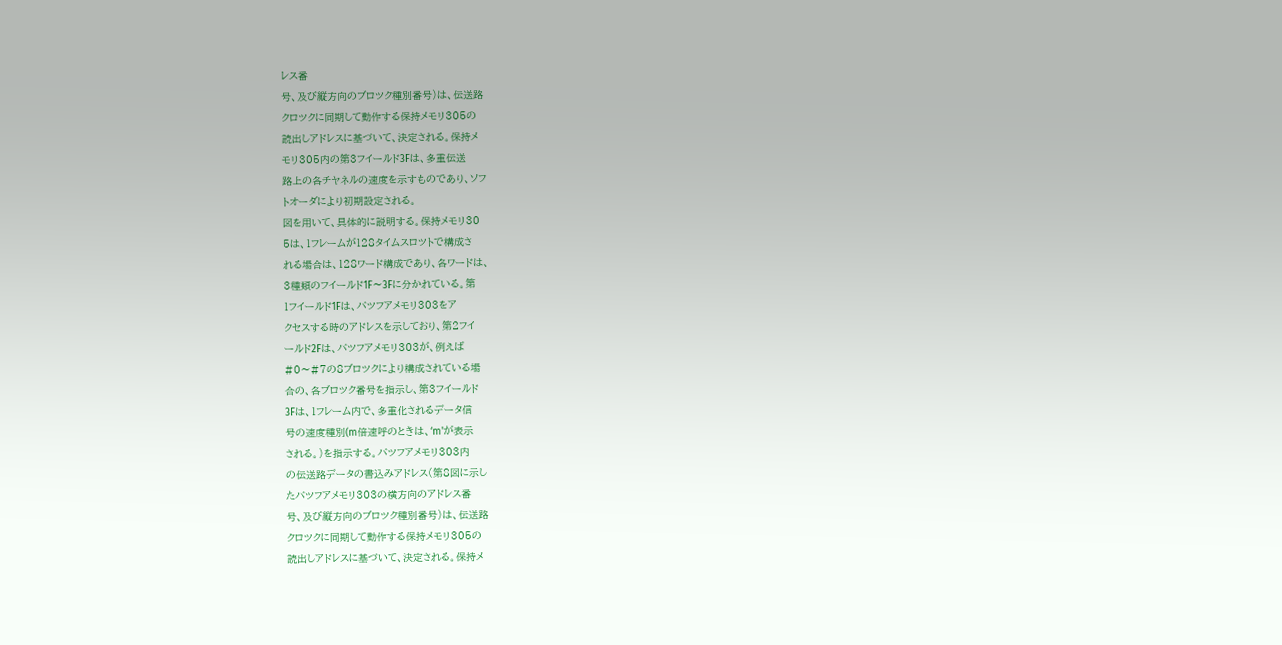レス番
号、及び縦方向のブロツク種別番号)は、伝送路
クロツクに同期して動作する保持メモリ305の
読出しアドレスに基づいて、決定される。保持メ
モリ305内の第3フイールド3Fは、多重伝送
路上の各チヤネルの速度を示すものであり、ソフ
トオーダにより初期設定される。
図を用いて、具体的に説明する。保持メモリ30
5は、1フレームが128タイムスロツトで構成さ
れる場合は、128ワード構成であり、各ワードは、
3種類のフイールド1F〜3Fに分かれている。第
1フイールド1Fは、バツフアメモリ303をア
クセスする時のアドレスを示しており、第2フイ
ールド2Fは、バツフアメモリ303が、例えば
#0〜#7の8ブロツクにより構成されている場
合の、各ブロツク番号を指示し、第3フイールド
3Fは、1フレーム内で、多重化されるデータ信
号の速度種別(m倍速呼のときは、‘m'が表示
される。)を指示する。バツフアメモリ303内
の伝送路データの書込みアドレス(第8図に示し
たバツフアメモリ303の横方向のアドレス番
号、及び縦方向のブロツク種別番号)は、伝送路
クロツクに同期して動作する保持メモリ305の
読出しアドレスに基づいて、決定される。保持メ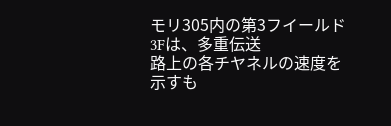モリ305内の第3フイールド3Fは、多重伝送
路上の各チヤネルの速度を示すも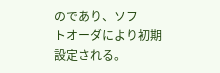のであり、ソフ
トオーダにより初期設定される。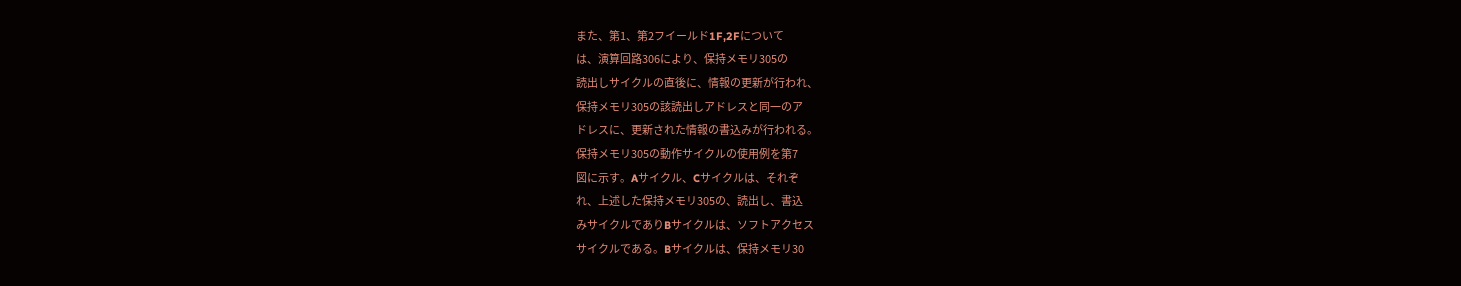また、第1、第2フイールド1F,2Fについて
は、演算回路306により、保持メモリ305の
読出しサイクルの直後に、情報の更新が行われ、
保持メモリ305の該読出しアドレスと同一のア
ドレスに、更新された情報の書込みが行われる。
保持メモリ305の動作サイクルの使用例を第7
図に示す。Aサイクル、Cサイクルは、それぞ
れ、上述した保持メモリ305の、読出し、書込
みサイクルでありBサイクルは、ソフトアクセス
サイクルである。Bサイクルは、保持メモリ30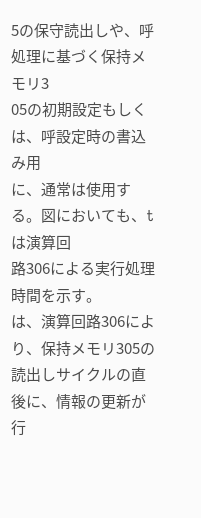5の保守読出しや、呼処理に基づく保持メモリ3
05の初期設定もしくは、呼設定時の書込み用
に、通常は使用する。図においても、tは演算回
路306による実行処理時間を示す。
は、演算回路306により、保持メモリ305の
読出しサイクルの直後に、情報の更新が行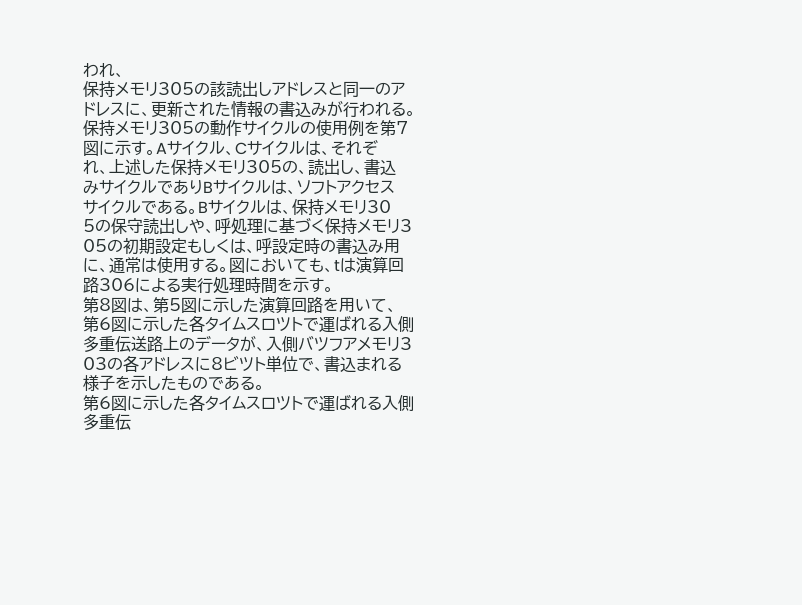われ、
保持メモリ305の該読出しアドレスと同一のア
ドレスに、更新された情報の書込みが行われる。
保持メモリ305の動作サイクルの使用例を第7
図に示す。Aサイクル、Cサイクルは、それぞ
れ、上述した保持メモリ305の、読出し、書込
みサイクルでありBサイクルは、ソフトアクセス
サイクルである。Bサイクルは、保持メモリ30
5の保守読出しや、呼処理に基づく保持メモリ3
05の初期設定もしくは、呼設定時の書込み用
に、通常は使用する。図においても、tは演算回
路306による実行処理時間を示す。
第8図は、第5図に示した演算回路を用いて、
第6図に示した各タイムスロツトで運ばれる入側
多重伝送路上のデータが、入側バツフアメモリ3
03の各アドレスに8ビツト単位で、書込まれる
様子を示したものである。
第6図に示した各タイムスロツトで運ばれる入側
多重伝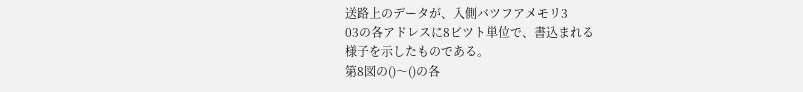送路上のデータが、入側バツフアメモリ3
03の各アドレスに8ビツト単位で、書込まれる
様子を示したものである。
第8図の()〜()の各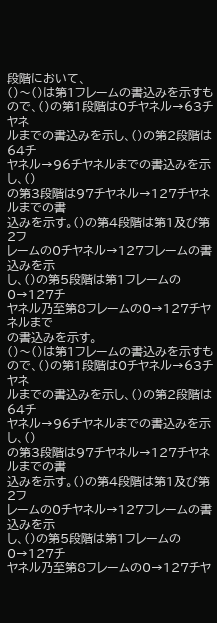段階において、
()〜()は第1フレームの書込みを示すも
ので、()の第1段階は0チヤネル→63チヤネ
ルまでの書込みを示し、()の第2段階は64チ
ヤネル→96チヤネルまでの書込みを示し、()
の第3段階は97チヤネル→127チヤネルまでの書
込みを示す。()の第4段階は第1及び第2フ
レームの0チヤネル→127フレームの書込みを示
し、()の第5段階は第1フレームの0→127チ
ヤネル乃至第8フレームの0→127チヤネルまで
の書込みを示す。
()〜()は第1フレームの書込みを示すも
ので、()の第1段階は0チヤネル→63チヤネ
ルまでの書込みを示し、()の第2段階は64チ
ヤネル→96チヤネルまでの書込みを示し、()
の第3段階は97チヤネル→127チヤネルまでの書
込みを示す。()の第4段階は第1及び第2フ
レームの0チヤネル→127フレームの書込みを示
し、()の第5段階は第1フレームの0→127チ
ヤネル乃至第8フレームの0→127チヤ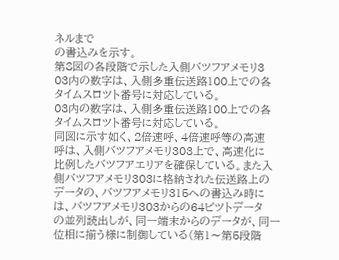ネルまで
の書込みを示す。
第8図の各段階で示した入側バツフアメモリ3
03内の数字は、入側多重伝送路100上での各
タイムスロツト番号に対応している。
03内の数字は、入側多重伝送路100上での各
タイムスロツト番号に対応している。
同図に示す如く、2倍速呼、4倍速呼等の高速
呼は、入側バツフアメモリ303上で、高速化に
比例したバツフアエリアを確保している。また入
側バツフアメモリ303に格納された伝送路上の
データの、バツフアメモリ315への書込み時に
は、バツフアメモリ303からの64ビツトデータ
の並列読出しが、同一端末からのデータが、同一
位相に揃う様に制御している(第1〜第5段階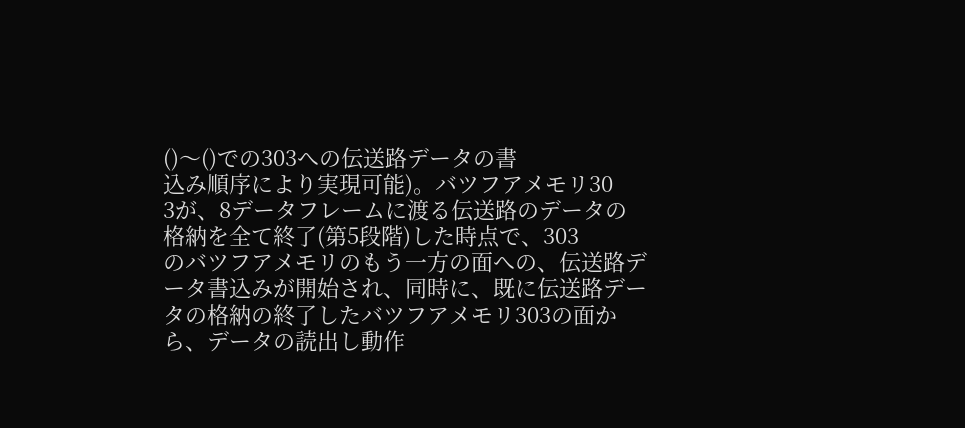()〜()での303への伝送路データの書
込み順序により実現可能)。バツフアメモリ30
3が、8データフレームに渡る伝送路のデータの
格納を全て終了(第5段階)した時点で、303
のバツフアメモリのもう一方の面への、伝送路デ
ータ書込みが開始され、同時に、既に伝送路デー
タの格納の終了したバツフアメモリ303の面か
ら、データの読出し動作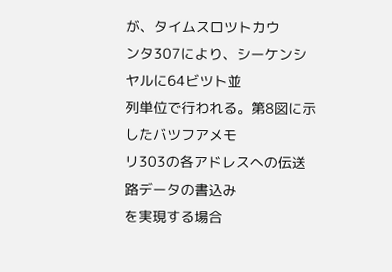が、タイムスロツトカウ
ンタ307により、シーケンシヤルに64ビツト並
列単位で行われる。第8図に示したバツフアメモ
リ303の各アドレスへの伝送路データの書込み
を実現する場合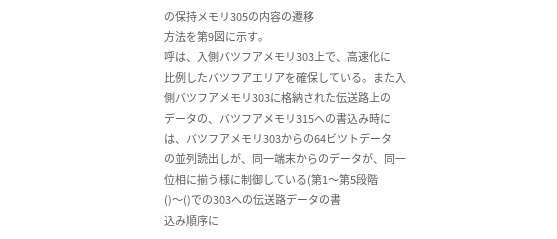の保持メモリ305の内容の遷移
方法を第9図に示す。
呼は、入側バツフアメモリ303上で、高速化に
比例したバツフアエリアを確保している。また入
側バツフアメモリ303に格納された伝送路上の
データの、バツフアメモリ315への書込み時に
は、バツフアメモリ303からの64ビツトデータ
の並列読出しが、同一端末からのデータが、同一
位相に揃う様に制御している(第1〜第5段階
()〜()での303への伝送路データの書
込み順序に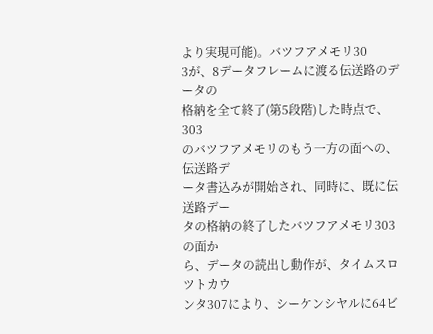より実現可能)。バツフアメモリ30
3が、8データフレームに渡る伝送路のデータの
格納を全て終了(第5段階)した時点で、303
のバツフアメモリのもう一方の面への、伝送路デ
ータ書込みが開始され、同時に、既に伝送路デー
タの格納の終了したバツフアメモリ303の面か
ら、データの読出し動作が、タイムスロツトカウ
ンタ307により、シーケンシヤルに64ビ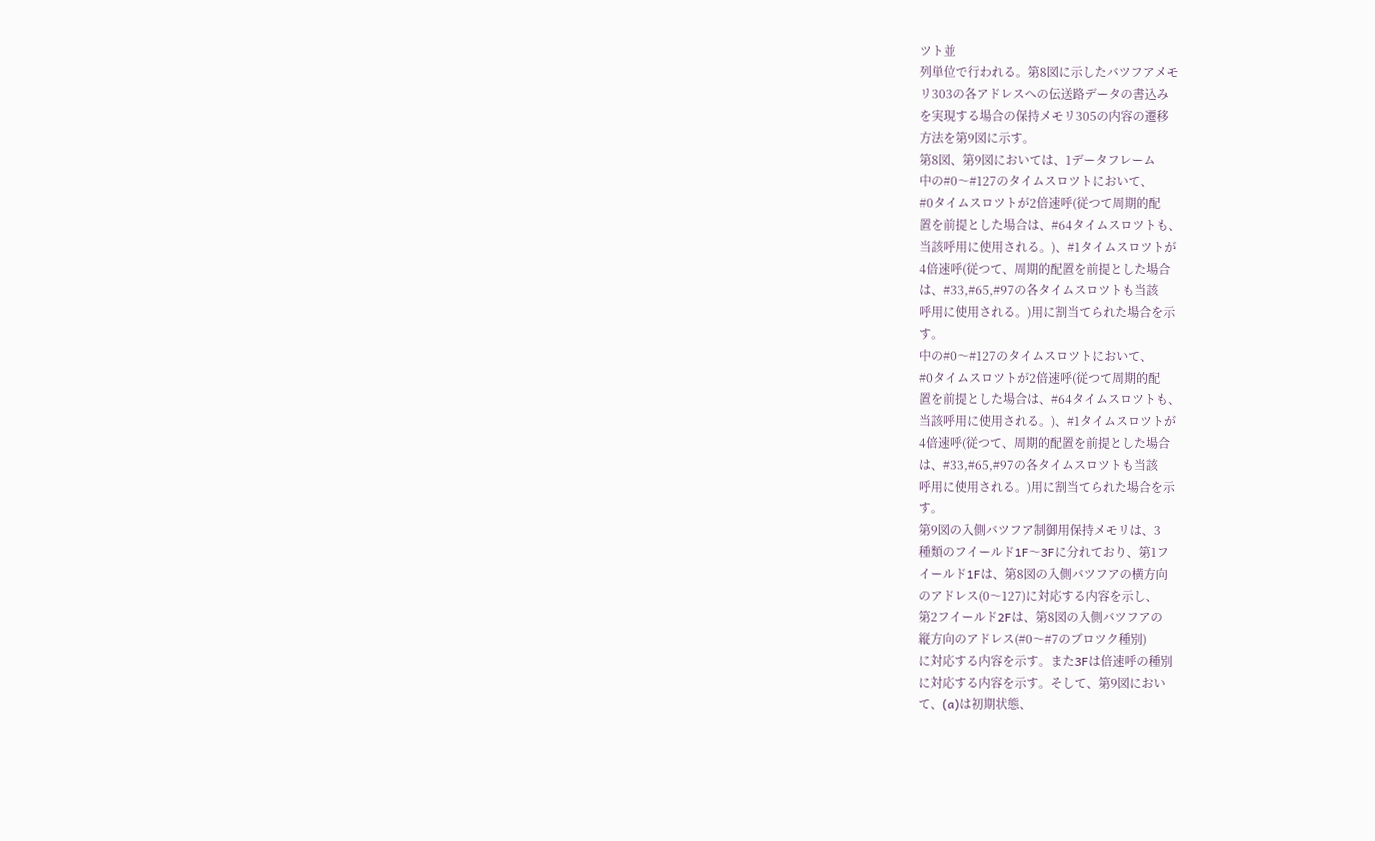ツト並
列単位で行われる。第8図に示したバツフアメモ
リ303の各アドレスへの伝送路データの書込み
を実現する場合の保持メモリ305の内容の遷移
方法を第9図に示す。
第8図、第9図においては、1データフレーム
中の#0〜#127のタイムスロツトにおいて、
#0タイムスロツトが2倍速呼(従つて周期的配
置を前提とした場合は、#64タイムスロツトも、
当該呼用に使用される。)、#1タイムスロツトが
4倍速呼(従つて、周期的配置を前提とした場合
は、#33,#65,#97の各タイムスロツトも当該
呼用に使用される。)用に割当てられた場合を示
す。
中の#0〜#127のタイムスロツトにおいて、
#0タイムスロツトが2倍速呼(従つて周期的配
置を前提とした場合は、#64タイムスロツトも、
当該呼用に使用される。)、#1タイムスロツトが
4倍速呼(従つて、周期的配置を前提とした場合
は、#33,#65,#97の各タイムスロツトも当該
呼用に使用される。)用に割当てられた場合を示
す。
第9図の入側バツフア制御用保持メモリは、3
種類のフイールド1F〜3Fに分れており、第1フ
イールド1Fは、第8図の入側バツフアの横方向
のアドレス(0〜127)に対応する内容を示し、
第2フイールド2Fは、第8図の入側バツフアの
縦方向のアドレス(#0〜#7のブロツク種別)
に対応する内容を示す。また3Fは倍速呼の種別
に対応する内容を示す。そして、第9図におい
て、(a)は初期状態、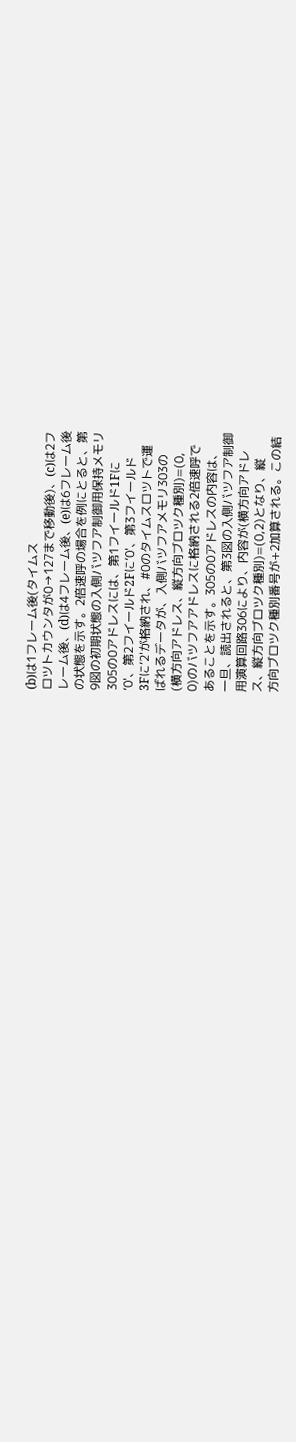(b)は1フレーム後(タイムス
ロツトカウンタが0→127まで移動後)、(c)は2フ
レーム後、(d)は4フレーム後、(e)は6フレーム後
の状態を示す。2倍速呼の場合を例にとると、第
9図の初期状態の入側バツフア制御用保持メモリ
305の0アドレスには、第1フイールド1Fに
‘0'、第2フイールド2Fに‘0'、第3フイールド
3Fに‘2'が格納され、#0のタイムスロツトで運
ばれるデータが、入側バツフアメモリ303の
(横方向アドレス、縦方向ブロツク種別)=(0,
0)のバツフアアドレスに格納される2倍速呼で
あることを示す。305の0アドレスの内容は、
一旦、読出されると、第3図の入側バツフア制御
用演算回路306により、内容が(横方向アドレ
ス、縦方向ブロツク種別)=(0,2)となり、縦
方向ブロツク種別番号が+2加算される。この結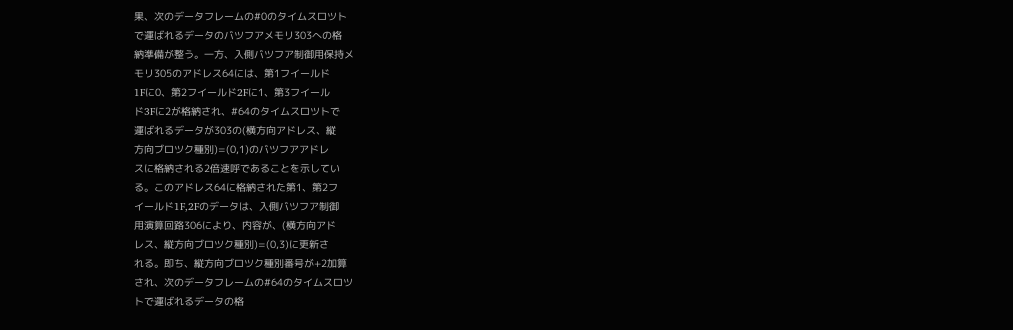果、次のデータフレームの#0のタイムスロツト
で運ばれるデータのバツフアメモリ303への格
納準備が整う。一方、入側バツフア制御用保持メ
モリ305のアドレス64には、第1フイールド
1Fに0、第2フイールド2Fに1、第3フイール
ド3Fに2が格納され、#64のタイムスロツトで
運ばれるデータが303の(横方向アドレス、縦
方向ブロツク種別)=(0,1)のバツフアアドレ
スに格納される2倍速呼であることを示してい
る。このアドレス64に格納された第1、第2フ
イールド1F,2Fのデータは、入側バツフア制御
用演算回路306により、内容が、(横方向アド
レス、縦方向ブロツク種別)=(0,3)に更新さ
れる。即ち、縦方向ブロツク種別番号が+2加算
され、次のデータフレームの#64のタイムスロツ
トで運ばれるデータの格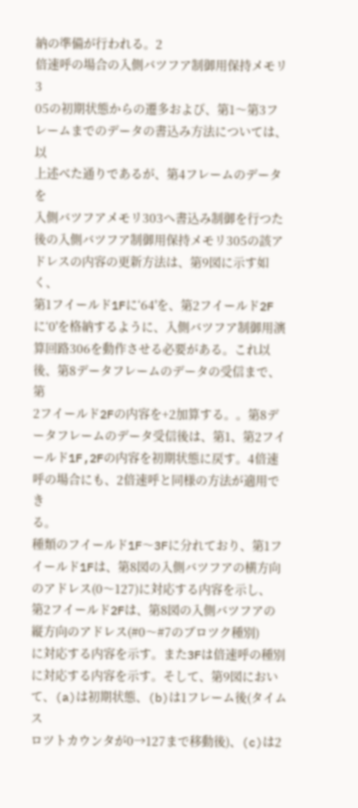納の準備が行われる。2
倍速呼の場合の入側バツフア制御用保持メモリ3
05の初期状態からの遷多および、第1〜第3フ
レームまでのデータの書込み方法については、以
上述べた通りであるが、第4フレームのデータを
入側バツフアメモリ303へ書込み制御を行つた
後の入側バツフア制御用保持メモリ305の該ア
ドレスの内容の更新方法は、第9図に示す如く、
第1フイールド1Fに‘64'を、第2フイールド2F
に‘0'を格納するように、入側バツフア制御用演
算回路306を動作させる必要がある。これ以
後、第8データフレームのデータの受信まで、第
2フイールド2Fの内容を+2加算する。。第8デ
ータフレームのデータ受信後は、第1、第2フイ
ールド1F,2Fの内容を初期状態に戻す。4倍速
呼の場合にも、2倍速呼と同様の方法が適用でき
る。
種類のフイールド1F〜3Fに分れており、第1フ
イールド1Fは、第8図の入側バツフアの横方向
のアドレス(0〜127)に対応する内容を示し、
第2フイールド2Fは、第8図の入側バツフアの
縦方向のアドレス(#0〜#7のブロツク種別)
に対応する内容を示す。また3Fは倍速呼の種別
に対応する内容を示す。そして、第9図におい
て、(a)は初期状態、(b)は1フレーム後(タイムス
ロツトカウンタが0→127まで移動後)、(c)は2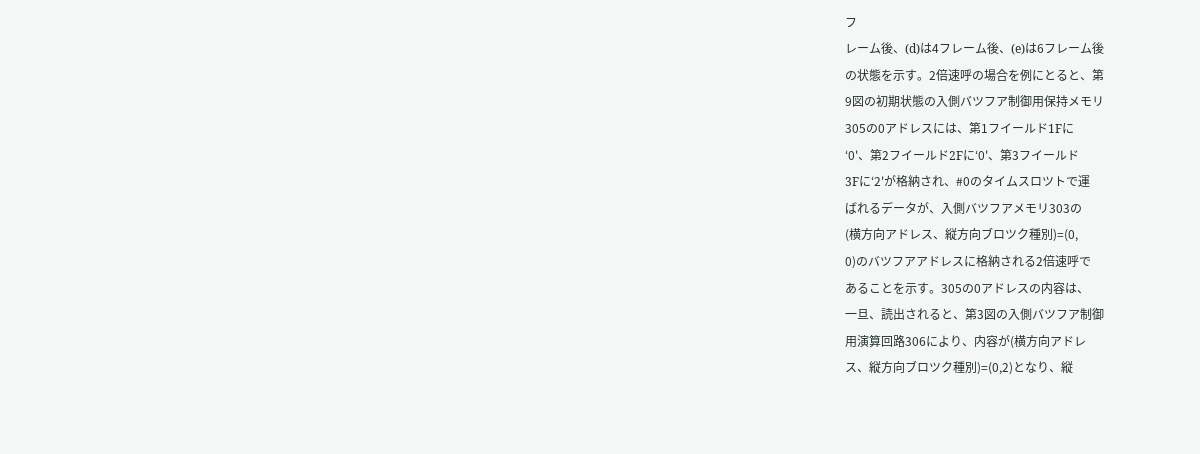フ
レーム後、(d)は4フレーム後、(e)は6フレーム後
の状態を示す。2倍速呼の場合を例にとると、第
9図の初期状態の入側バツフア制御用保持メモリ
305の0アドレスには、第1フイールド1Fに
‘0'、第2フイールド2Fに‘0'、第3フイールド
3Fに‘2'が格納され、#0のタイムスロツトで運
ばれるデータが、入側バツフアメモリ303の
(横方向アドレス、縦方向ブロツク種別)=(0,
0)のバツフアアドレスに格納される2倍速呼で
あることを示す。305の0アドレスの内容は、
一旦、読出されると、第3図の入側バツフア制御
用演算回路306により、内容が(横方向アドレ
ス、縦方向ブロツク種別)=(0,2)となり、縦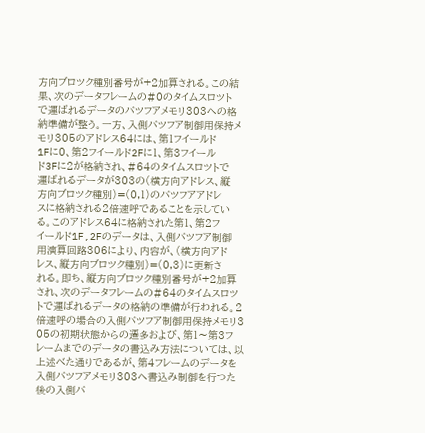方向ブロツク種別番号が+2加算される。この結
果、次のデータフレームの#0のタイムスロツト
で運ばれるデータのバツフアメモリ303への格
納準備が整う。一方、入側バツフア制御用保持メ
モリ305のアドレス64には、第1フイールド
1Fに0、第2フイールド2Fに1、第3フイール
ド3Fに2が格納され、#64のタイムスロツトで
運ばれるデータが303の(横方向アドレス、縦
方向ブロツク種別)=(0,1)のバツフアアドレ
スに格納される2倍速呼であることを示してい
る。このアドレス64に格納された第1、第2フ
イールド1F,2Fのデータは、入側バツフア制御
用演算回路306により、内容が、(横方向アド
レス、縦方向ブロツク種別)=(0,3)に更新さ
れる。即ち、縦方向ブロツク種別番号が+2加算
され、次のデータフレームの#64のタイムスロツ
トで運ばれるデータの格納の準備が行われる。2
倍速呼の場合の入側バツフア制御用保持メモリ3
05の初期状態からの遷多および、第1〜第3フ
レームまでのデータの書込み方法については、以
上述べた通りであるが、第4フレームのデータを
入側バツフアメモリ303へ書込み制御を行つた
後の入側バ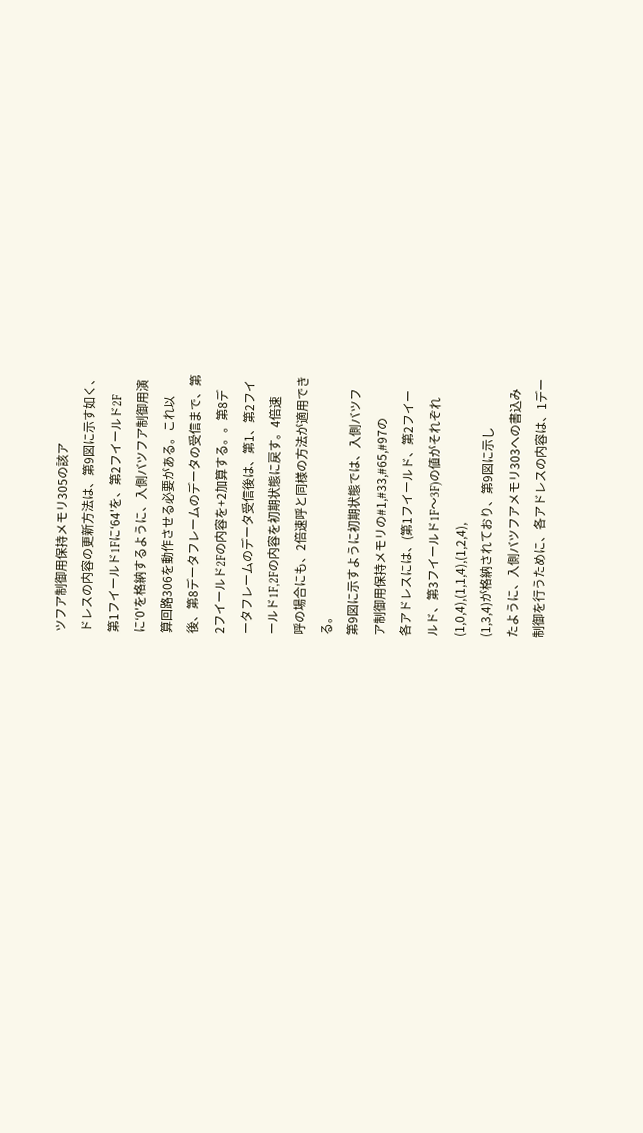ツフア制御用保持メモリ305の該ア
ドレスの内容の更新方法は、第9図に示す如く、
第1フイールド1Fに‘64'を、第2フイールド2F
に‘0'を格納するように、入側バツフア制御用演
算回路306を動作させる必要がある。これ以
後、第8データフレームのデータの受信まで、第
2フイールド2Fの内容を+2加算する。。第8デ
ータフレームのデータ受信後は、第1、第2フイ
ールド1F,2Fの内容を初期状態に戻す。4倍速
呼の場合にも、2倍速呼と同様の方法が適用でき
る。
第9図に示すように初期状態では、入側バツフ
ア制御用保持メモリの#1,#33,#65,#97の
各アドレスには、(第1フイールド、第2フイー
ルド、第3フイールド1F〜3F)の値がそれぞれ
(1,0,4),(1,1,4),(1,2,4),
(1,3,4)が格納されており、第9図に示し
たように、入側バツフアメモリ303への書込み
制御を行うために、各アドレスの内容は、1デー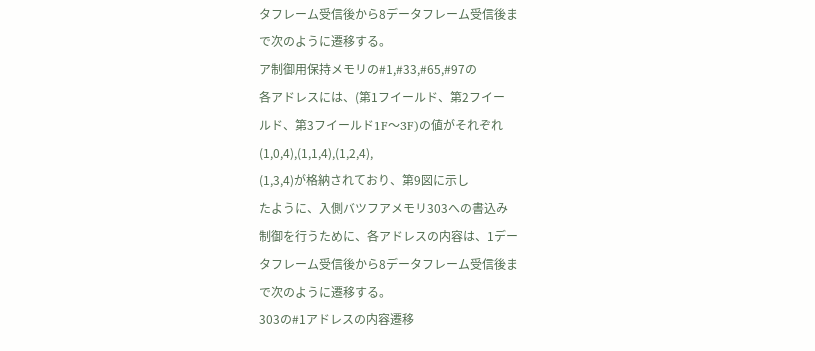タフレーム受信後から8データフレーム受信後ま
で次のように遷移する。
ア制御用保持メモリの#1,#33,#65,#97の
各アドレスには、(第1フイールド、第2フイー
ルド、第3フイールド1F〜3F)の値がそれぞれ
(1,0,4),(1,1,4),(1,2,4),
(1,3,4)が格納されており、第9図に示し
たように、入側バツフアメモリ303への書込み
制御を行うために、各アドレスの内容は、1デー
タフレーム受信後から8データフレーム受信後ま
で次のように遷移する。
303の#1アドレスの内容遷移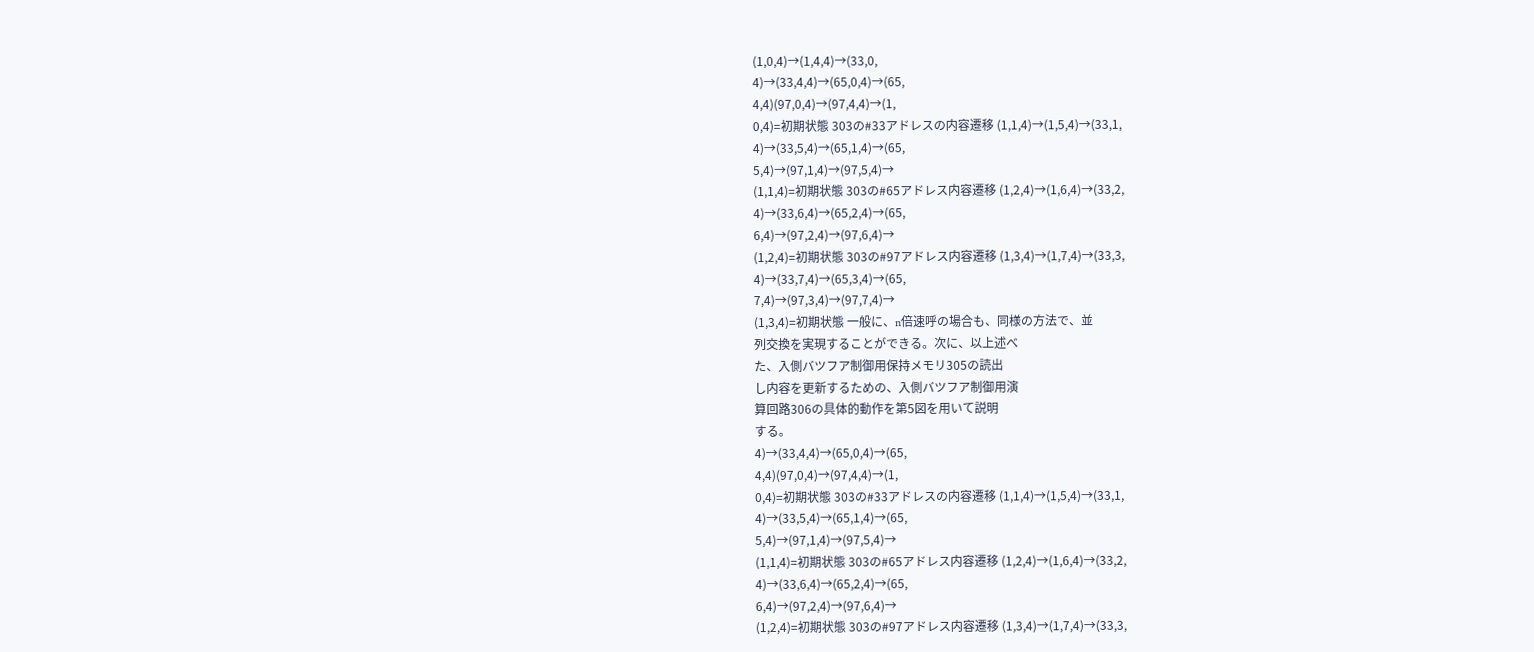(1,0,4)→(1,4,4)→(33,0,
4)→(33,4,4)→(65,0,4)→(65,
4,4)(97,0,4)→(97,4,4)→(1,
0,4)=初期状態 303の#33アドレスの内容遷移 (1,1,4)→(1,5,4)→(33,1,
4)→(33,5,4)→(65,1,4)→(65,
5,4)→(97,1,4)→(97,5,4)→
(1,1,4)=初期状態 303の#65アドレス内容遷移 (1,2,4)→(1,6,4)→(33,2,
4)→(33,6,4)→(65,2,4)→(65,
6,4)→(97,2,4)→(97,6,4)→
(1,2,4)=初期状態 303の#97アドレス内容遷移 (1,3,4)→(1,7,4)→(33,3,
4)→(33,7,4)→(65,3,4)→(65,
7,4)→(97,3,4)→(97,7,4)→
(1,3,4)=初期状態 一般に、n倍速呼の場合も、同様の方法で、並
列交換を実現することができる。次に、以上述べ
た、入側バツフア制御用保持メモリ305の読出
し内容を更新するための、入側バツフア制御用演
算回路306の具体的動作を第5図を用いて説明
する。
4)→(33,4,4)→(65,0,4)→(65,
4,4)(97,0,4)→(97,4,4)→(1,
0,4)=初期状態 303の#33アドレスの内容遷移 (1,1,4)→(1,5,4)→(33,1,
4)→(33,5,4)→(65,1,4)→(65,
5,4)→(97,1,4)→(97,5,4)→
(1,1,4)=初期状態 303の#65アドレス内容遷移 (1,2,4)→(1,6,4)→(33,2,
4)→(33,6,4)→(65,2,4)→(65,
6,4)→(97,2,4)→(97,6,4)→
(1,2,4)=初期状態 303の#97アドレス内容遷移 (1,3,4)→(1,7,4)→(33,3,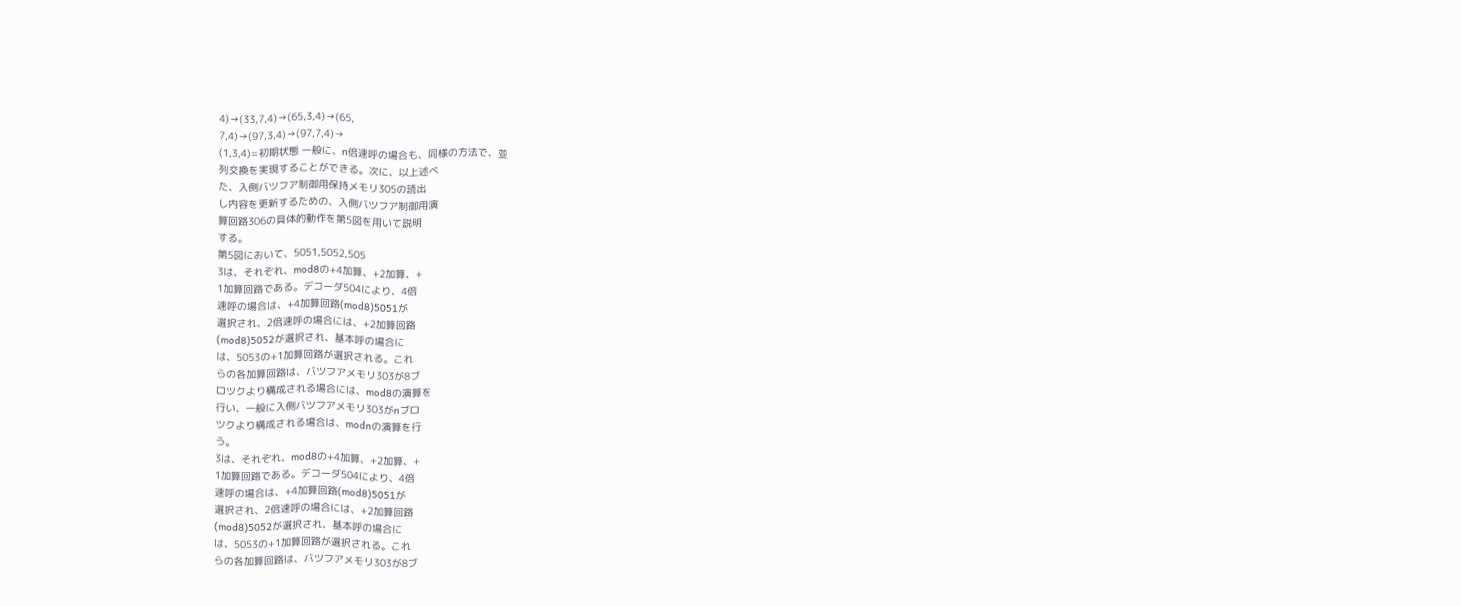4)→(33,7,4)→(65,3,4)→(65,
7,4)→(97,3,4)→(97,7,4)→
(1,3,4)=初期状態 一般に、n倍速呼の場合も、同様の方法で、並
列交換を実現することができる。次に、以上述べ
た、入側バツフア制御用保持メモリ305の読出
し内容を更新するための、入側バツフア制御用演
算回路306の具体的動作を第5図を用いて説明
する。
第5図において、5051,5052,505
3は、それぞれ、mod8の+4加算、+2加算、+
1加算回路である。デコーダ504により、4倍
速呼の場合は、+4加算回路(mod8)5051が
選択され、2倍速呼の場合には、+2加算回路
(mod8)5052が選択され、基本呼の場合に
は、5053の+1加算回路が選択される。これ
らの各加算回路は、バツフアメモリ303が8ブ
ロツクより構成される場合には、mod8の演算を
行い、一般に入側バツフアメモリ303がnブロ
ツクより構成される場合は、modnの演算を行
う。
3は、それぞれ、mod8の+4加算、+2加算、+
1加算回路である。デコーダ504により、4倍
速呼の場合は、+4加算回路(mod8)5051が
選択され、2倍速呼の場合には、+2加算回路
(mod8)5052が選択され、基本呼の場合に
は、5053の+1加算回路が選択される。これ
らの各加算回路は、バツフアメモリ303が8ブ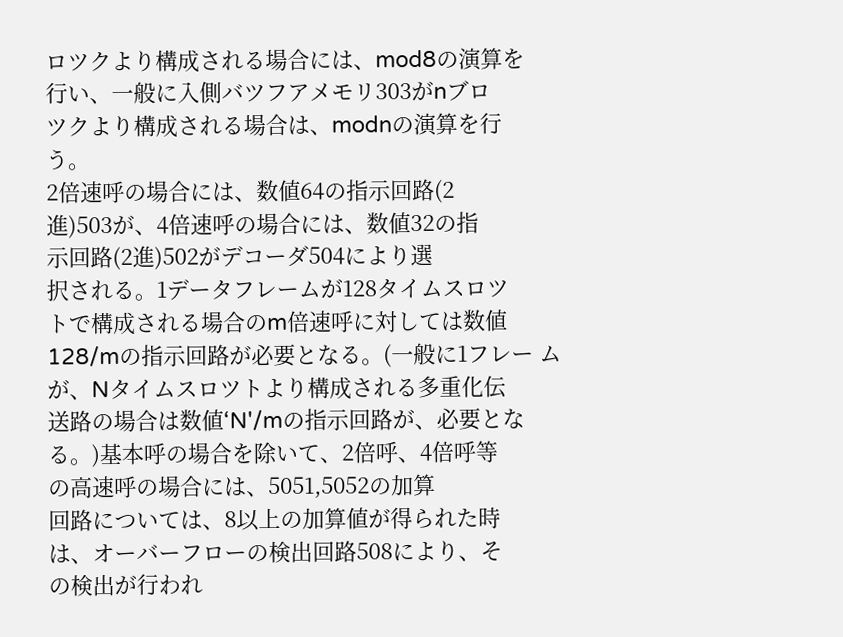ロツクより構成される場合には、mod8の演算を
行い、一般に入側バツフアメモリ303がnブロ
ツクより構成される場合は、modnの演算を行
う。
2倍速呼の場合には、数値64の指示回路(2
進)503が、4倍速呼の場合には、数値32の指
示回路(2進)502がデコーダ504により選
択される。1データフレームが128タイムスロツ
トで構成される場合のm倍速呼に対しては数値
128/mの指示回路が必要となる。(一般に1フレー ムが、Nタイムスロツトより構成される多重化伝
送路の場合は数値‘N'/mの指示回路が、必要とな る。)基本呼の場合を除いて、2倍呼、4倍呼等
の高速呼の場合には、5051,5052の加算
回路については、8以上の加算値が得られた時
は、オーバーフローの検出回路508により、そ
の検出が行われ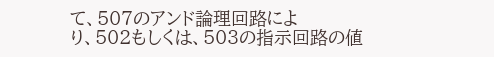て、507のアンド論理回路によ
り、502もしくは、503の指示回路の値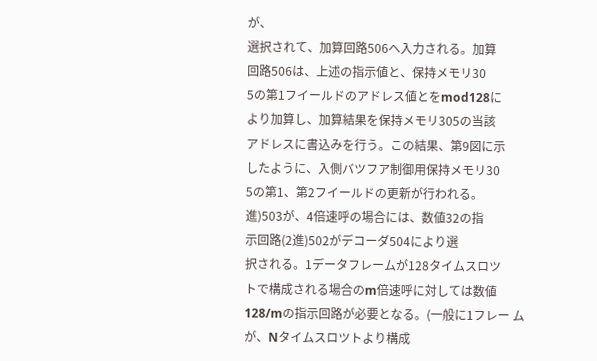が、
選択されて、加算回路506へ入力される。加算
回路506は、上述の指示値と、保持メモリ30
5の第1フイールドのアドレス値とをmod128に
より加算し、加算結果を保持メモリ305の当該
アドレスに書込みを行う。この結果、第9図に示
したように、入側バツフア制御用保持メモリ30
5の第1、第2フイールドの更新が行われる。
進)503が、4倍速呼の場合には、数値32の指
示回路(2進)502がデコーダ504により選
択される。1データフレームが128タイムスロツ
トで構成される場合のm倍速呼に対しては数値
128/mの指示回路が必要となる。(一般に1フレー ムが、Nタイムスロツトより構成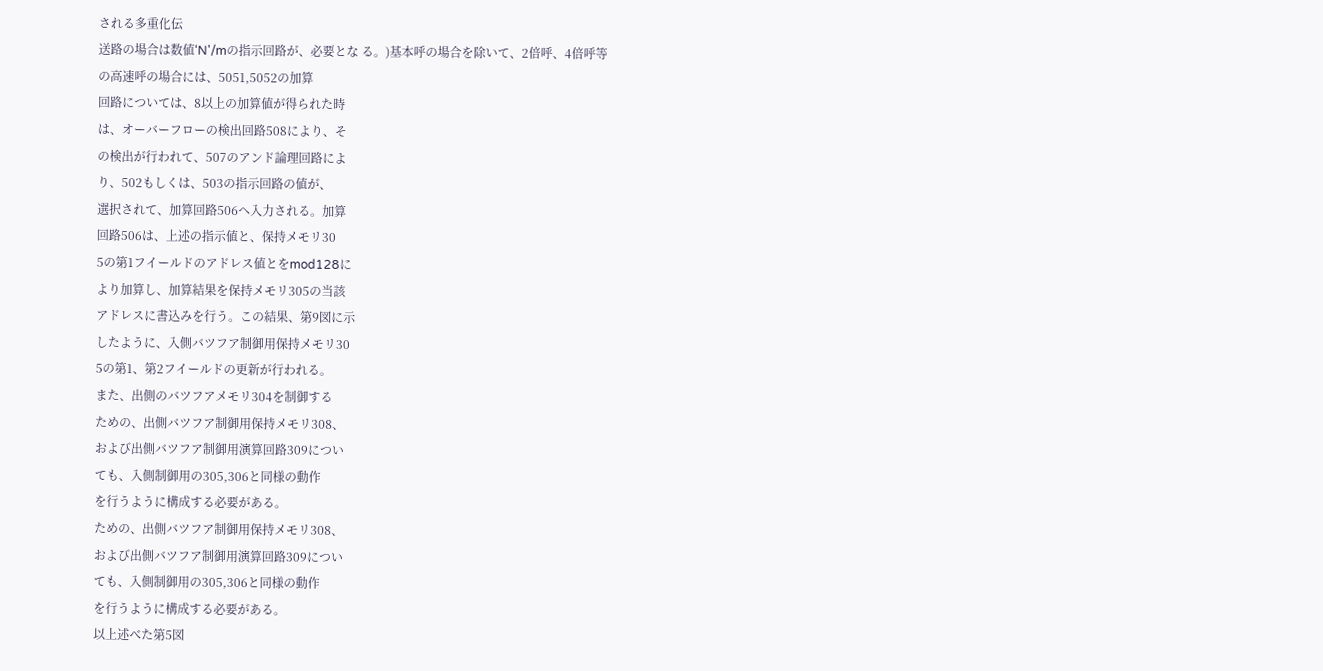される多重化伝
送路の場合は数値‘N'/mの指示回路が、必要とな る。)基本呼の場合を除いて、2倍呼、4倍呼等
の高速呼の場合には、5051,5052の加算
回路については、8以上の加算値が得られた時
は、オーバーフローの検出回路508により、そ
の検出が行われて、507のアンド論理回路によ
り、502もしくは、503の指示回路の値が、
選択されて、加算回路506へ入力される。加算
回路506は、上述の指示値と、保持メモリ30
5の第1フイールドのアドレス値とをmod128に
より加算し、加算結果を保持メモリ305の当該
アドレスに書込みを行う。この結果、第9図に示
したように、入側バツフア制御用保持メモリ30
5の第1、第2フイールドの更新が行われる。
また、出側のバツフアメモリ304を制御する
ための、出側バツフア制御用保持メモリ308、
および出側バツフア制御用演算回路309につい
ても、入側制御用の305,306と同様の動作
を行うように構成する必要がある。
ための、出側バツフア制御用保持メモリ308、
および出側バツフア制御用演算回路309につい
ても、入側制御用の305,306と同様の動作
を行うように構成する必要がある。
以上述べた第5図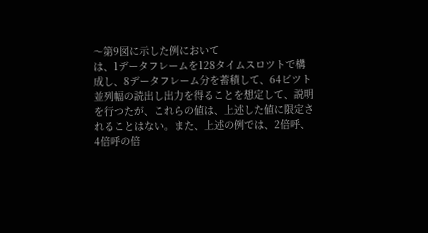〜第9図に示した例において
は、1データフレームを128タイムスロツトで構
成し、8データフレーム分を蓄積して、64ビツト
並列幅の読出し出力を得ることを想定して、説明
を行つたが、これらの値は、上述した値に限定さ
れることはない。また、上述の例では、2倍呼、
4倍呼の倍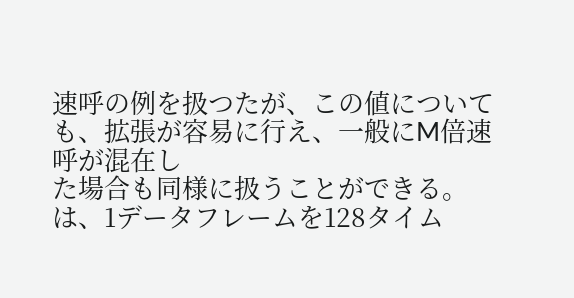速呼の例を扱つたが、この値について
も、拡張が容易に行え、一般にM倍速呼が混在し
た場合も同様に扱うことができる。
は、1データフレームを128タイム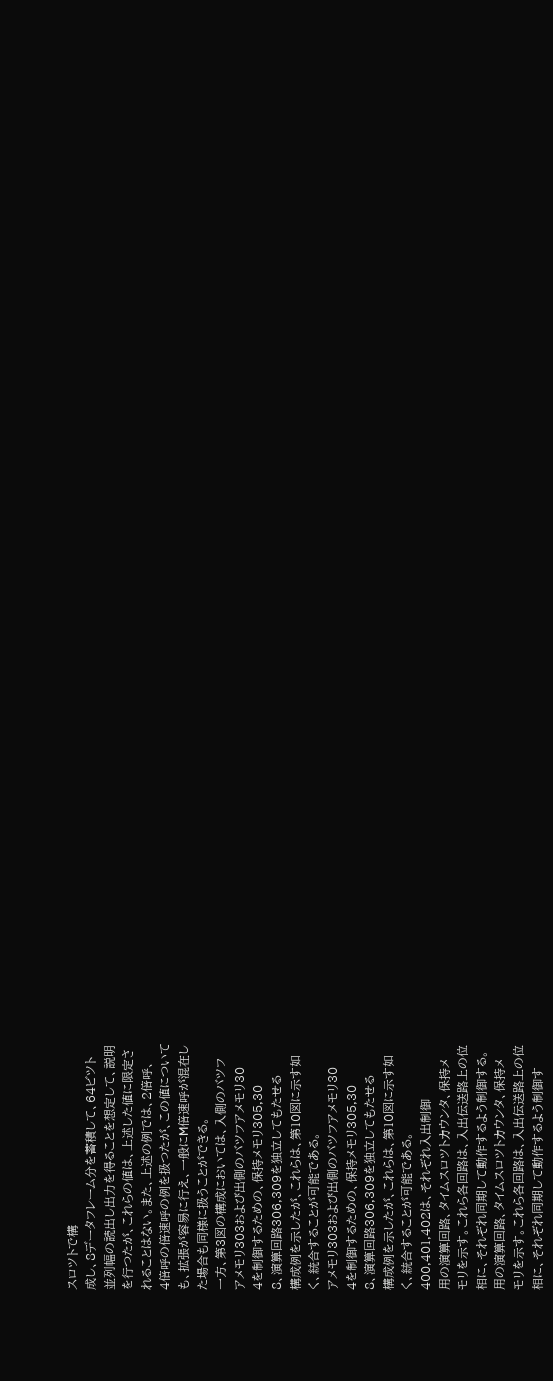スロツトで構
成し、8データフレーム分を蓄積して、64ビツト
並列幅の読出し出力を得ることを想定して、説明
を行つたが、これらの値は、上述した値に限定さ
れることはない。また、上述の例では、2倍呼、
4倍呼の倍速呼の例を扱つたが、この値について
も、拡張が容易に行え、一般にM倍速呼が混在し
た場合も同様に扱うことができる。
一方、第3図の構成においては、入側のバツフ
アメモリ303および出側のバツフアメモリ30
4を制御するための、保持メモリ305,30
8、演算回路306,309を独立してもたせる
構成例を示したが、これらは、第10図に示す如
く、統合することが可能である。
アメモリ303および出側のバツフアメモリ30
4を制御するための、保持メモリ305,30
8、演算回路306,309を独立してもたせる
構成例を示したが、これらは、第10図に示す如
く、統合することが可能である。
400,401,402は、それぞれ入出制御
用の演算回路、タイムスロツトカウンタ、保持メ
モリを示す。これら各回路は、入出伝送路上の位
相に、それぞれ同期して動作するよう制御する。
用の演算回路、タイムスロツトカウンタ、保持メ
モリを示す。これら各回路は、入出伝送路上の位
相に、それぞれ同期して動作するよう制御す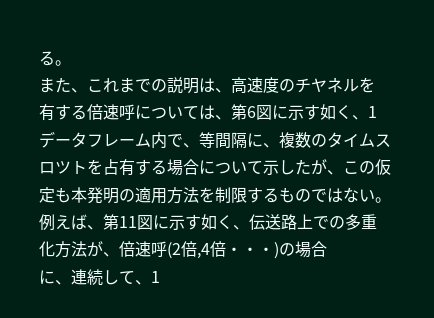る。
また、これまでの説明は、高速度のチヤネルを
有する倍速呼については、第6図に示す如く、1
データフレーム内で、等間隔に、複数のタイムス
ロツトを占有する場合について示したが、この仮
定も本発明の適用方法を制限するものではない。
例えば、第11図に示す如く、伝送路上での多重
化方法が、倍速呼(2倍,4倍・・・)の場合
に、連続して、1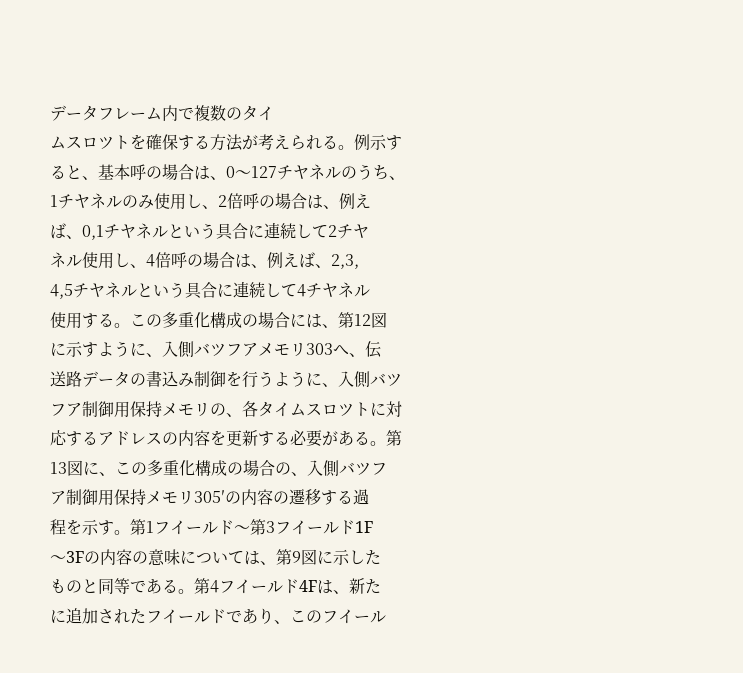データフレーム内で複数のタイ
ムスロツトを確保する方法が考えられる。例示す
ると、基本呼の場合は、0〜127チヤネルのうち、
1チヤネルのみ使用し、2倍呼の場合は、例え
ば、0,1チヤネルという具合に連続して2チヤ
ネル使用し、4倍呼の場合は、例えば、2,3,
4,5チヤネルという具合に連続して4チヤネル
使用する。この多重化構成の場合には、第12図
に示すように、入側バツフアメモリ303へ、伝
送路データの書込み制御を行うように、入側バツ
フア制御用保持メモリの、各タイムスロツトに対
応するアドレスの内容を更新する必要がある。第
13図に、この多重化構成の場合の、入側バツフ
ア制御用保持メモリ305′の内容の遷移する過
程を示す。第1フイールド〜第3フイールド1F
〜3Fの内容の意味については、第9図に示した
ものと同等である。第4フイールド4Fは、新た
に追加されたフイールドであり、このフイール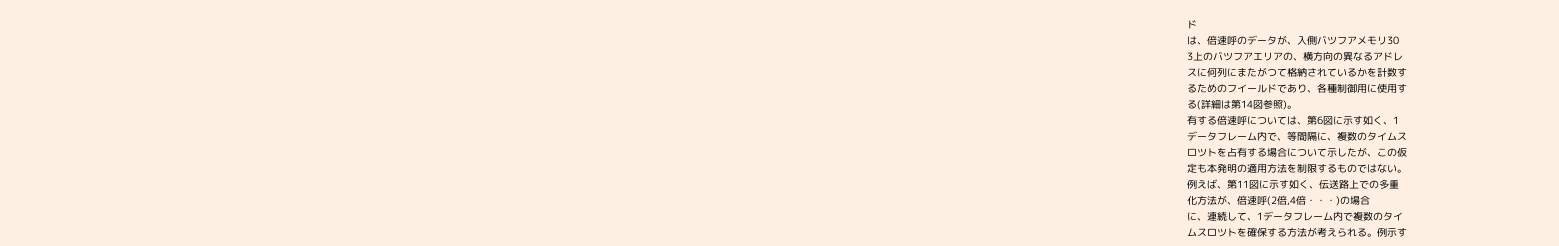ド
は、倍速呼のデータが、入側バツフアメモリ30
3上のバツフアエリアの、横方向の異なるアドレ
スに何列にまたがつて格納されているかを計数す
るためのフイールドであり、各種制御用に使用す
る(詳細は第14図参照)。
有する倍速呼については、第6図に示す如く、1
データフレーム内で、等間隔に、複数のタイムス
ロツトを占有する場合について示したが、この仮
定も本発明の適用方法を制限するものではない。
例えば、第11図に示す如く、伝送路上での多重
化方法が、倍速呼(2倍,4倍・・・)の場合
に、連続して、1データフレーム内で複数のタイ
ムスロツトを確保する方法が考えられる。例示す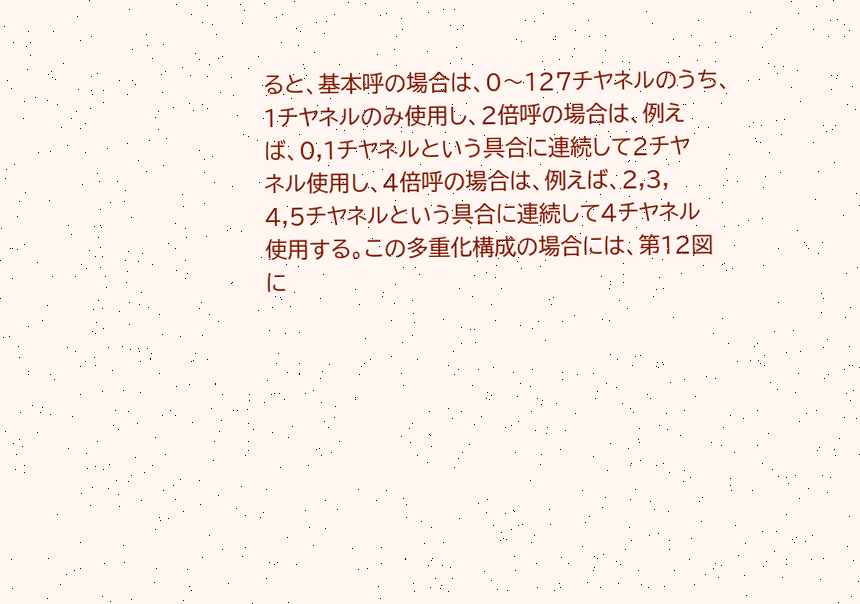ると、基本呼の場合は、0〜127チヤネルのうち、
1チヤネルのみ使用し、2倍呼の場合は、例え
ば、0,1チヤネルという具合に連続して2チヤ
ネル使用し、4倍呼の場合は、例えば、2,3,
4,5チヤネルという具合に連続して4チヤネル
使用する。この多重化構成の場合には、第12図
に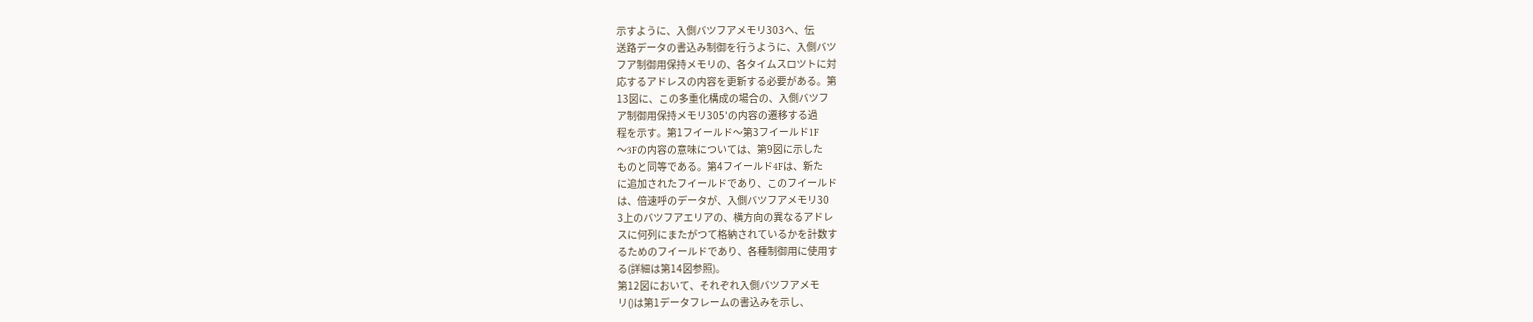示すように、入側バツフアメモリ303へ、伝
送路データの書込み制御を行うように、入側バツ
フア制御用保持メモリの、各タイムスロツトに対
応するアドレスの内容を更新する必要がある。第
13図に、この多重化構成の場合の、入側バツフ
ア制御用保持メモリ305′の内容の遷移する過
程を示す。第1フイールド〜第3フイールド1F
〜3Fの内容の意味については、第9図に示した
ものと同等である。第4フイールド4Fは、新た
に追加されたフイールドであり、このフイールド
は、倍速呼のデータが、入側バツフアメモリ30
3上のバツフアエリアの、横方向の異なるアドレ
スに何列にまたがつて格納されているかを計数す
るためのフイールドであり、各種制御用に使用す
る(詳細は第14図参照)。
第12図において、それぞれ入側バツフアメモ
リ()は第1データフレームの書込みを示し、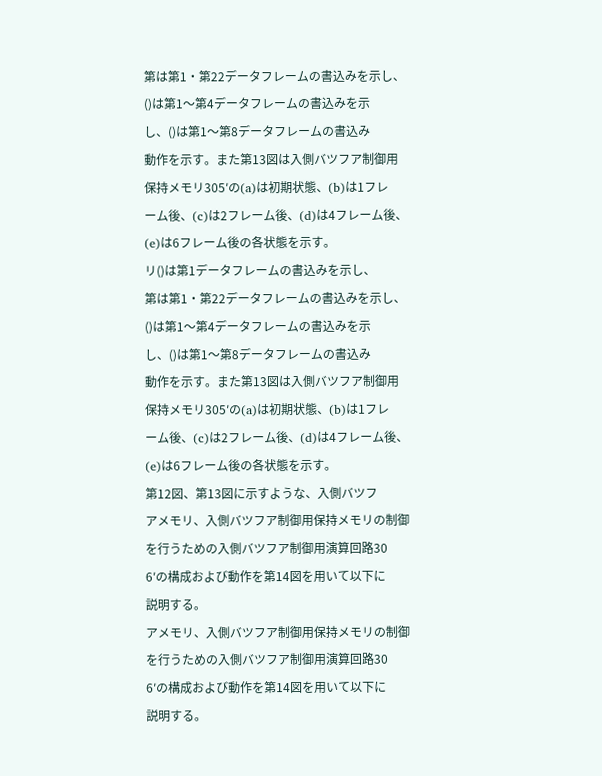第は第1・第22データフレームの書込みを示し、
()は第1〜第4データフレームの書込みを示
し、()は第1〜第8データフレームの書込み
動作を示す。また第13図は入側バツフア制御用
保持メモリ305′の(a)は初期状態、(b)は1フレ
ーム後、(c)は2フレーム後、(d)は4フレーム後、
(e)は6フレーム後の各状態を示す。
リ()は第1データフレームの書込みを示し、
第は第1・第22データフレームの書込みを示し、
()は第1〜第4データフレームの書込みを示
し、()は第1〜第8データフレームの書込み
動作を示す。また第13図は入側バツフア制御用
保持メモリ305′の(a)は初期状態、(b)は1フレ
ーム後、(c)は2フレーム後、(d)は4フレーム後、
(e)は6フレーム後の各状態を示す。
第12図、第13図に示すような、入側バツフ
アメモリ、入側バツフア制御用保持メモリの制御
を行うための入側バツフア制御用演算回路30
6′の構成および動作を第14図を用いて以下に
説明する。
アメモリ、入側バツフア制御用保持メモリの制御
を行うための入側バツフア制御用演算回路30
6′の構成および動作を第14図を用いて以下に
説明する。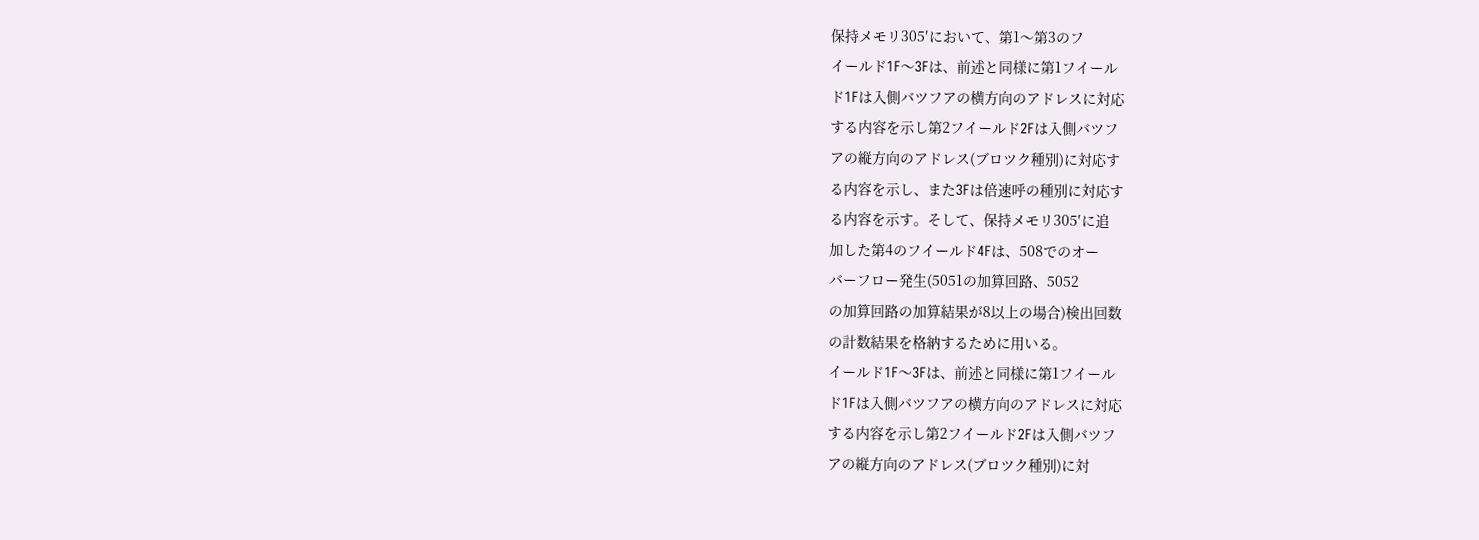保持メモリ305′において、第1〜第3のフ
イールド1F〜3Fは、前述と同様に第1フイール
ド1Fは入側バツフアの横方向のアドレスに対応
する内容を示し第2フイールド2Fは入側バツフ
アの縦方向のアドレス(ブロツク種別)に対応す
る内容を示し、また3Fは倍速呼の種別に対応す
る内容を示す。そして、保持メモリ305′に追
加した第4のフイールド4Fは、508でのオー
バーフロー発生(5051の加算回路、5052
の加算回路の加算結果が8以上の場合)検出回数
の計数結果を格納するために用いる。
イールド1F〜3Fは、前述と同様に第1フイール
ド1Fは入側バツフアの横方向のアドレスに対応
する内容を示し第2フイールド2Fは入側バツフ
アの縦方向のアドレス(ブロツク種別)に対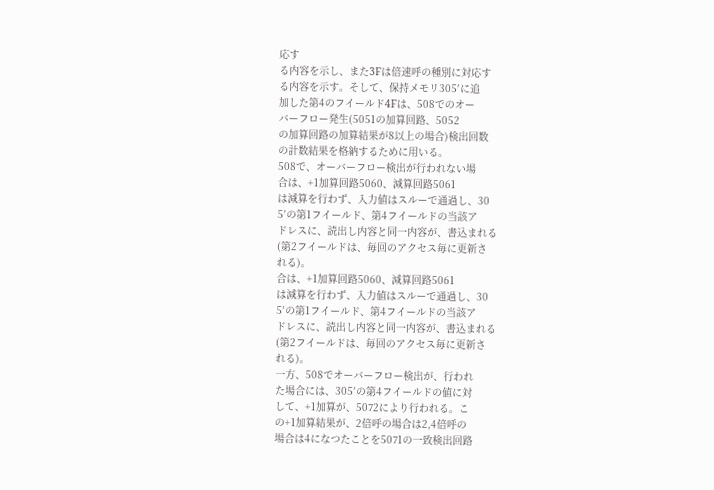応す
る内容を示し、また3Fは倍速呼の種別に対応す
る内容を示す。そして、保持メモリ305′に追
加した第4のフイールド4Fは、508でのオー
バーフロー発生(5051の加算回路、5052
の加算回路の加算結果が8以上の場合)検出回数
の計数結果を格納するために用いる。
508で、オーバーフロー検出が行われない場
合は、+1加算回路5060、減算回路5061
は減算を行わず、入力値はスルーで通過し、30
5′の第1フイールド、第4フイールドの当該ア
ドレスに、読出し内容と同一内容が、書込まれる
(第2フイールドは、毎回のアクセス毎に更新さ
れる)。
合は、+1加算回路5060、減算回路5061
は減算を行わず、入力値はスルーで通過し、30
5′の第1フイールド、第4フイールドの当該ア
ドレスに、読出し内容と同一内容が、書込まれる
(第2フイールドは、毎回のアクセス毎に更新さ
れる)。
一方、508でオーバーフロー検出が、行われ
た場合には、305′の第4フイールドの値に対
して、+1加算が、5072により行われる。こ
の+1加算結果が、2倍呼の場合は2,4倍呼の
場合は4になつたことを5071の一致検出回路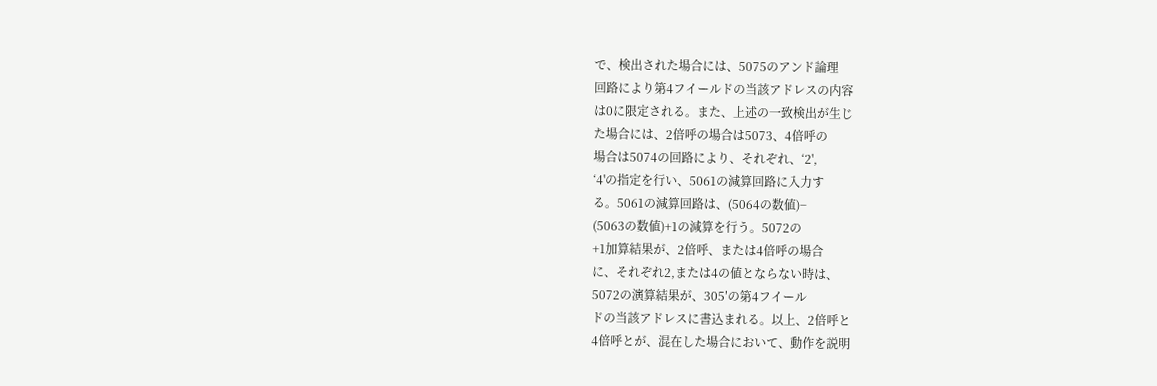で、検出された場合には、5075のアンド論理
回路により第4フイールドの当該アドレスの内容
は0に限定される。また、上述の一致検出が生じ
た場合には、2倍呼の場合は5073、4倍呼の
場合は5074の回路により、それぞれ、‘2',
‘4'の指定を行い、5061の減算回路に入力す
る。5061の減算回路は、(5064の数値)−
(5063の数値)+1の減算を行う。5072の
+1加算結果が、2倍呼、または4倍呼の場合
に、それぞれ2,または4の値とならない時は、
5072の演算結果が、305′の第4フイール
ドの当該アドレスに書込まれる。以上、2倍呼と
4倍呼とが、混在した場合において、動作を説明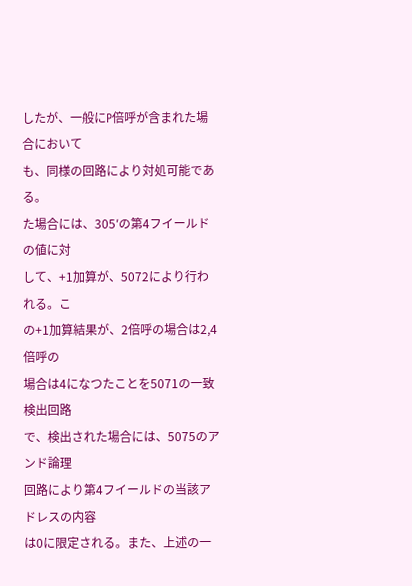したが、一般にP倍呼が含まれた場合において
も、同様の回路により対処可能である。
た場合には、305′の第4フイールドの値に対
して、+1加算が、5072により行われる。こ
の+1加算結果が、2倍呼の場合は2,4倍呼の
場合は4になつたことを5071の一致検出回路
で、検出された場合には、5075のアンド論理
回路により第4フイールドの当該アドレスの内容
は0に限定される。また、上述の一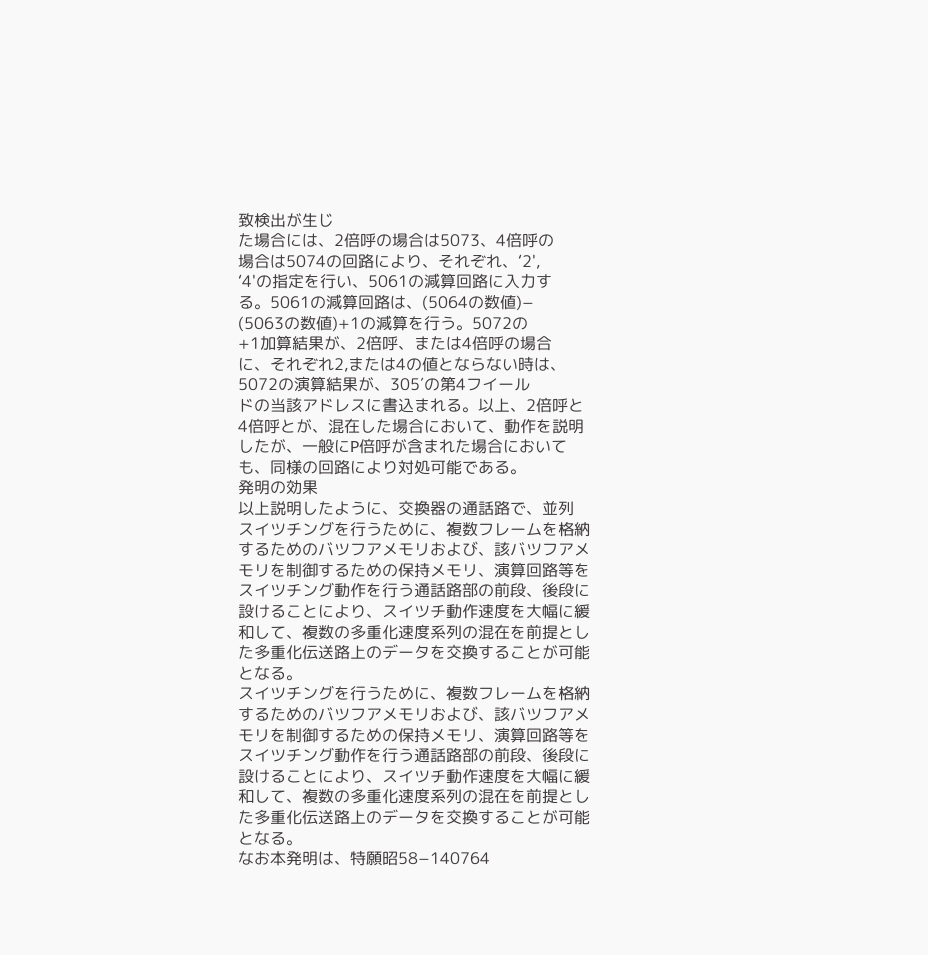致検出が生じ
た場合には、2倍呼の場合は5073、4倍呼の
場合は5074の回路により、それぞれ、‘2',
‘4'の指定を行い、5061の減算回路に入力す
る。5061の減算回路は、(5064の数値)−
(5063の数値)+1の減算を行う。5072の
+1加算結果が、2倍呼、または4倍呼の場合
に、それぞれ2,または4の値とならない時は、
5072の演算結果が、305′の第4フイール
ドの当該アドレスに書込まれる。以上、2倍呼と
4倍呼とが、混在した場合において、動作を説明
したが、一般にP倍呼が含まれた場合において
も、同様の回路により対処可能である。
発明の効果
以上説明したように、交換器の通話路で、並列
スイツチングを行うために、複数フレームを格納
するためのバツフアメモリおよび、該バツフアメ
モリを制御するための保持メモリ、演算回路等を
スイツチング動作を行う通話路部の前段、後段に
設けることにより、スイツチ動作速度を大幅に緩
和して、複数の多重化速度系列の混在を前提とし
た多重化伝送路上のデータを交換することが可能
となる。
スイツチングを行うために、複数フレームを格納
するためのバツフアメモリおよび、該バツフアメ
モリを制御するための保持メモリ、演算回路等を
スイツチング動作を行う通話路部の前段、後段に
設けることにより、スイツチ動作速度を大幅に緩
和して、複数の多重化速度系列の混在を前提とし
た多重化伝送路上のデータを交換することが可能
となる。
なお本発明は、特願昭58−140764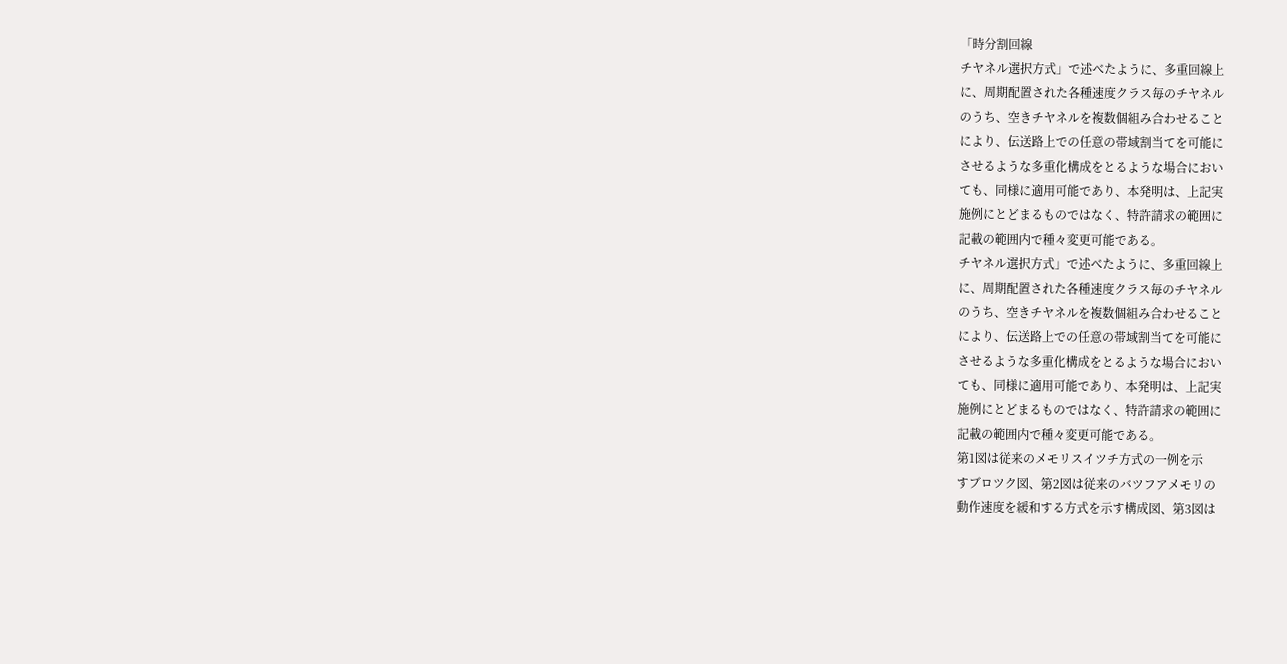「時分割回線
チヤネル選択方式」で述べたように、多重回線上
に、周期配置された各種速度クラス毎のチヤネル
のうち、空きチヤネルを複数個組み合わせること
により、伝送路上での任意の帯域割当てを可能に
させるような多重化構成をとるような場合におい
ても、同様に適用可能であり、本発明は、上記実
施例にとどまるものではなく、特許請求の範囲に
記載の範囲内で種々変更可能である。
チヤネル選択方式」で述べたように、多重回線上
に、周期配置された各種速度クラス毎のチヤネル
のうち、空きチヤネルを複数個組み合わせること
により、伝送路上での任意の帯域割当てを可能に
させるような多重化構成をとるような場合におい
ても、同様に適用可能であり、本発明は、上記実
施例にとどまるものではなく、特許請求の範囲に
記載の範囲内で種々変更可能である。
第1図は従来のメモリスイツチ方式の一例を示
すブロツク図、第2図は従来のバツフアメモリの
動作速度を緩和する方式を示す構成図、第3図は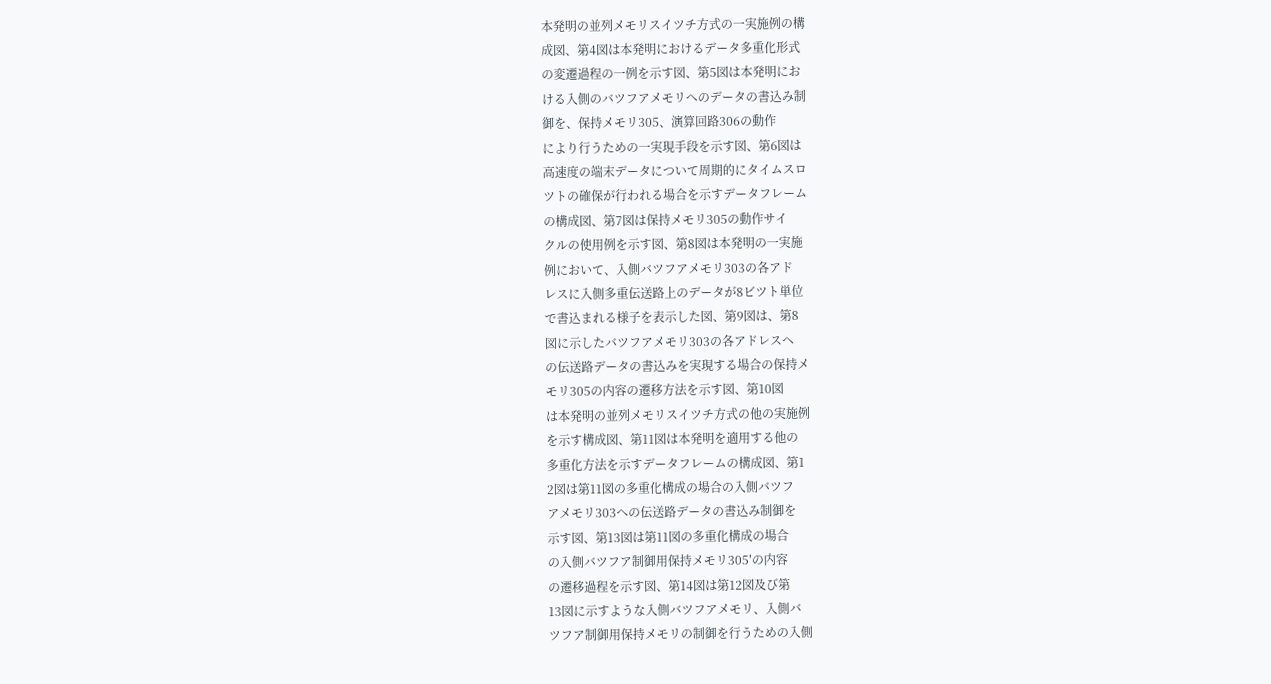本発明の並列メモリスイツチ方式の一実施例の構
成図、第4図は本発明におけるデータ多重化形式
の変遷過程の一例を示す図、第5図は本発明にお
ける入側のバツフアメモリへのデータの書込み制
御を、保持メモリ305、演算回路306の動作
により行うための一実現手段を示す図、第6図は
高速度の端末データについて周期的にタイムスロ
ツトの確保が行われる場合を示すデータフレーム
の構成図、第7図は保持メモリ305の動作サイ
クルの使用例を示す図、第8図は本発明の一実施
例において、入側バツフアメモリ303の各アド
レスに入側多重伝送路上のデータが8ビツト単位
で書込まれる様子を表示した図、第9図は、第8
図に示したバツフアメモリ303の各アドレスへ
の伝送路データの書込みを実現する場合の保持メ
モリ305の内容の遷移方法を示す図、第10図
は本発明の並列メモリスイツチ方式の他の実施例
を示す構成図、第11図は本発明を適用する他の
多重化方法を示すデータフレームの構成図、第1
2図は第11図の多重化構成の場合の入側バツフ
アメモリ303への伝送路データの書込み制御を
示す図、第13図は第11図の多重化構成の場合
の入側バツフア制御用保持メモリ305′の内容
の遷移過程を示す図、第14図は第12図及び第
13図に示すような入側バツフアメモリ、入側バ
ツフア制御用保持メモリの制御を行うための入側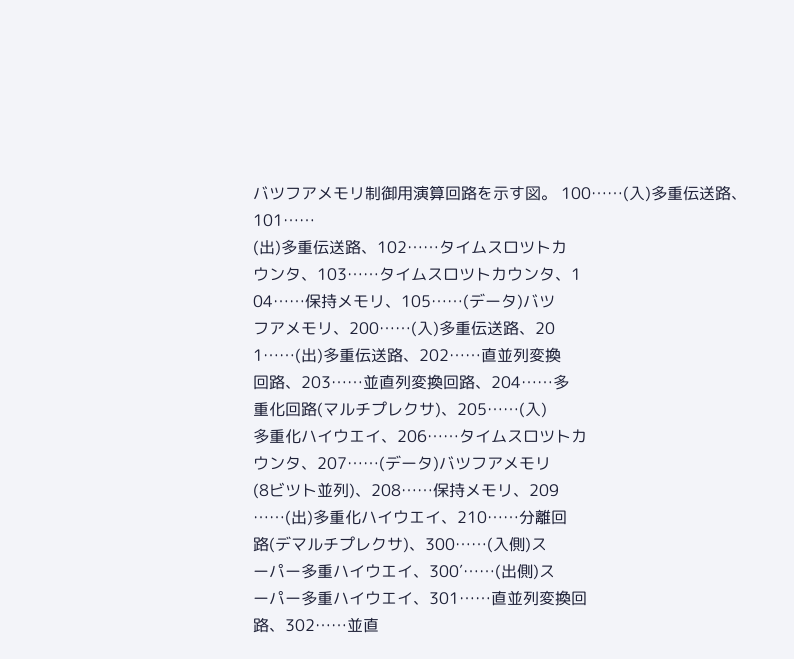バツフアメモリ制御用演算回路を示す図。 100……(入)多重伝送路、101……
(出)多重伝送路、102……タイムスロツトカ
ウンタ、103……タイムスロツトカウンタ、1
04……保持メモリ、105……(データ)バツ
フアメモリ、200……(入)多重伝送路、20
1……(出)多重伝送路、202……直並列変換
回路、203……並直列変換回路、204……多
重化回路(マルチプレクサ)、205……(入)
多重化ハイウエイ、206……タイムスロツトカ
ウンタ、207……(データ)バツフアメモリ
(8ビツト並列)、208……保持メモリ、209
……(出)多重化ハイウエイ、210……分離回
路(デマルチプレクサ)、300……(入側)ス
ーパー多重ハイウエイ、300′……(出側)ス
ーパー多重ハイウエイ、301……直並列変換回
路、302……並直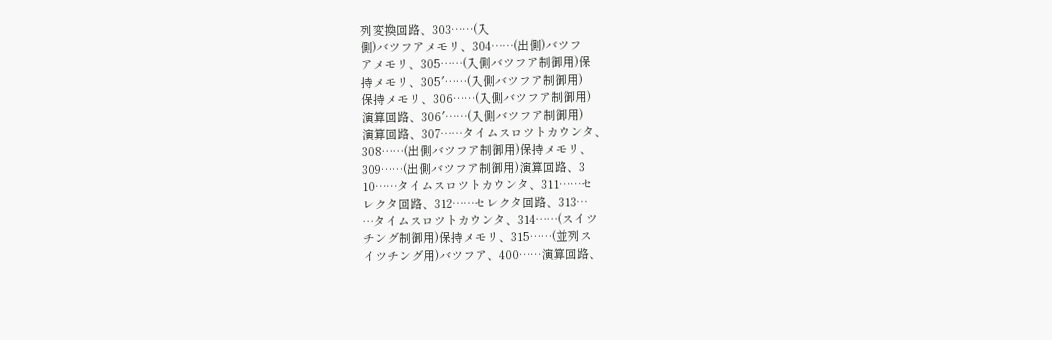列変換回路、303……(入
側)バツフアメモリ、304……(出側)バツフ
アメモリ、305……(入側バツフア制御用)保
持メモリ、305′……(入側バツフア制御用)
保持メモリ、306……(入側バツフア制御用)
演算回路、306′……(入側バツフア制御用)
演算回路、307……タイムスロツトカウンタ、
308……(出側バツフア制御用)保持メモリ、
309……(出側バツフア制御用)演算回路、3
10……タイムスロツトカウンタ、311……セ
レクタ回路、312……セレクタ回路、313…
…タイムスロツトカウンタ、314……(スイツ
チング制御用)保持メモリ、315……(並列ス
イツチング用)バツフア、400……演算回路、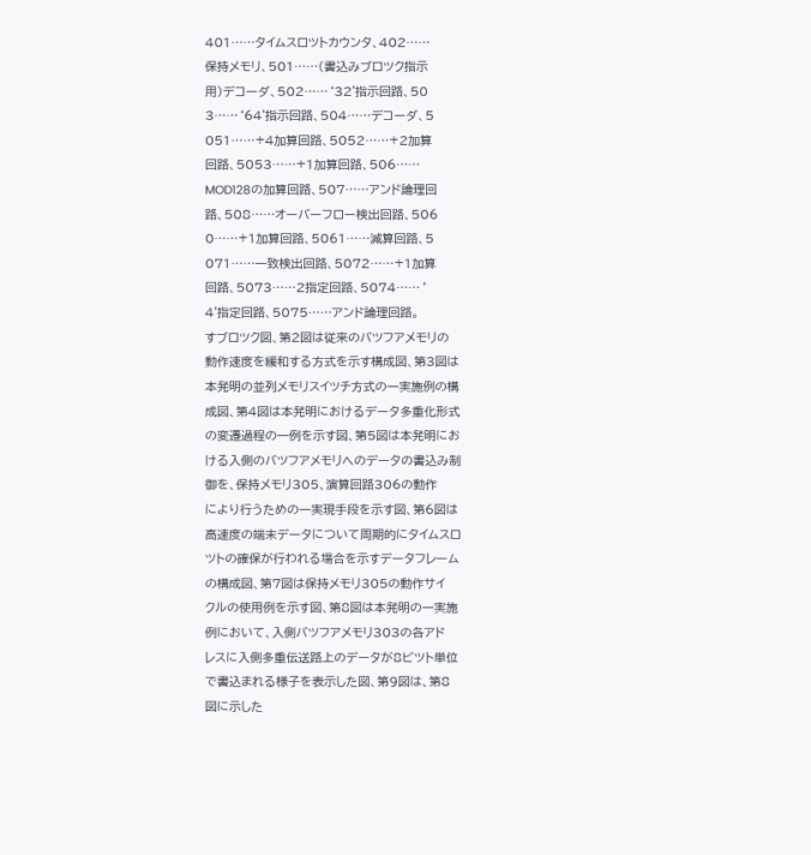401……タイムスロツトカウンタ、402……
保持メモリ、501……(書込みブロツク指示
用)デコーダ、502……‘32'指示回路、50
3……‘64'指示回路、504……デコーダ、5
051……+4加算回路、5052……+2加算
回路、5053……+1加算回路、506……
MOD128の加算回路、507……アンド論理回
路、508……オーバーフロー検出回路、506
0……+1加算回路、5061……減算回路、5
071……一致検出回路、5072……+1加算
回路、5073……2指定回路、5074……‘
4'指定回路、5075……アンド論理回路。
すブロツク図、第2図は従来のバツフアメモリの
動作速度を緩和する方式を示す構成図、第3図は
本発明の並列メモリスイツチ方式の一実施例の構
成図、第4図は本発明におけるデータ多重化形式
の変遷過程の一例を示す図、第5図は本発明にお
ける入側のバツフアメモリへのデータの書込み制
御を、保持メモリ305、演算回路306の動作
により行うための一実現手段を示す図、第6図は
高速度の端末データについて周期的にタイムスロ
ツトの確保が行われる場合を示すデータフレーム
の構成図、第7図は保持メモリ305の動作サイ
クルの使用例を示す図、第8図は本発明の一実施
例において、入側バツフアメモリ303の各アド
レスに入側多重伝送路上のデータが8ビツト単位
で書込まれる様子を表示した図、第9図は、第8
図に示した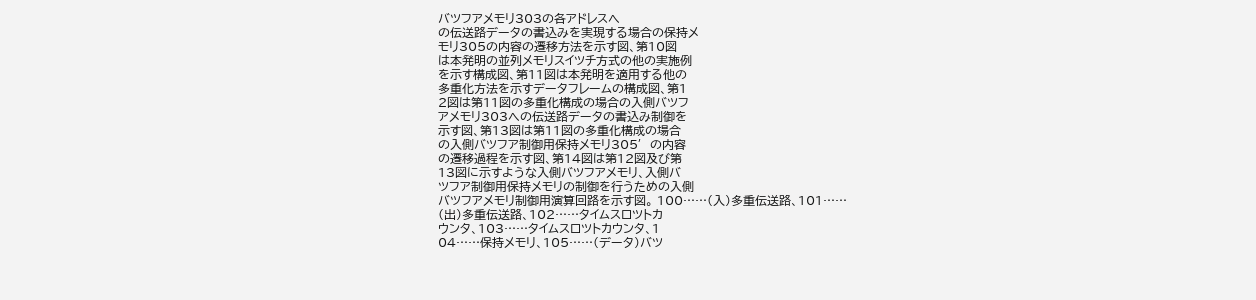バツフアメモリ303の各アドレスへ
の伝送路データの書込みを実現する場合の保持メ
モリ305の内容の遷移方法を示す図、第10図
は本発明の並列メモリスイツチ方式の他の実施例
を示す構成図、第11図は本発明を適用する他の
多重化方法を示すデータフレームの構成図、第1
2図は第11図の多重化構成の場合の入側バツフ
アメモリ303への伝送路データの書込み制御を
示す図、第13図は第11図の多重化構成の場合
の入側バツフア制御用保持メモリ305′の内容
の遷移過程を示す図、第14図は第12図及び第
13図に示すような入側バツフアメモリ、入側バ
ツフア制御用保持メモリの制御を行うための入側
バツフアメモリ制御用演算回路を示す図。 100……(入)多重伝送路、101……
(出)多重伝送路、102……タイムスロツトカ
ウンタ、103……タイムスロツトカウンタ、1
04……保持メモリ、105……(データ)バツ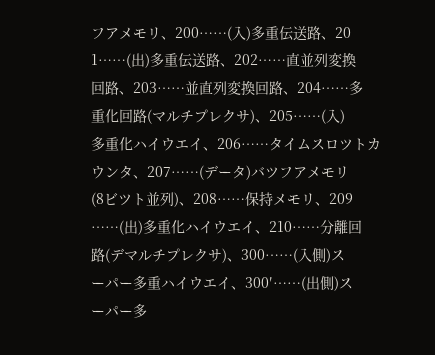フアメモリ、200……(入)多重伝送路、20
1……(出)多重伝送路、202……直並列変換
回路、203……並直列変換回路、204……多
重化回路(マルチプレクサ)、205……(入)
多重化ハイウエイ、206……タイムスロツトカ
ウンタ、207……(データ)バツフアメモリ
(8ビツト並列)、208……保持メモリ、209
……(出)多重化ハイウエイ、210……分離回
路(デマルチプレクサ)、300……(入側)ス
ーパー多重ハイウエイ、300′……(出側)ス
ーパー多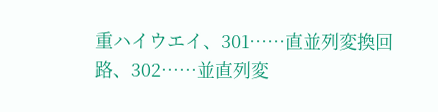重ハイウエイ、301……直並列変換回
路、302……並直列変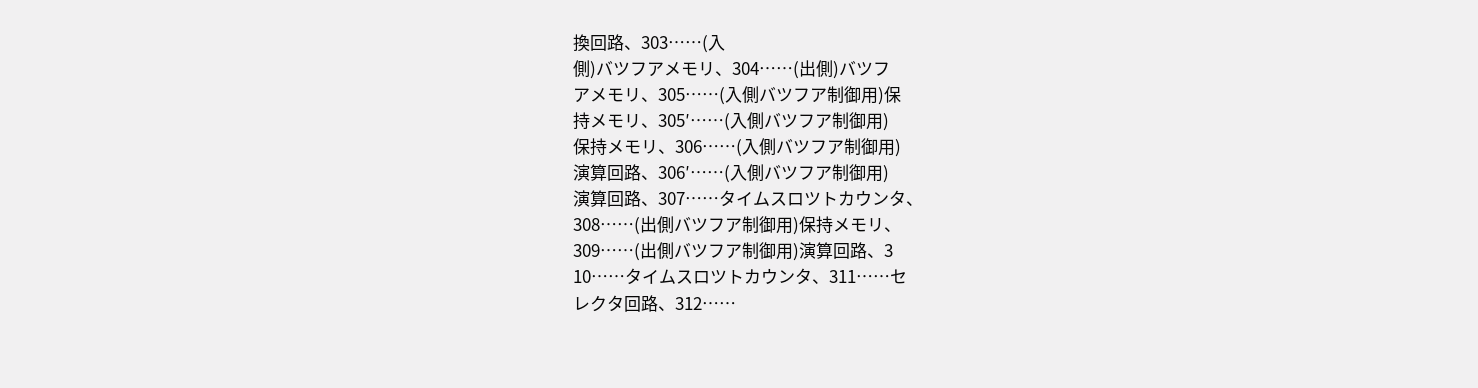換回路、303……(入
側)バツフアメモリ、304……(出側)バツフ
アメモリ、305……(入側バツフア制御用)保
持メモリ、305′……(入側バツフア制御用)
保持メモリ、306……(入側バツフア制御用)
演算回路、306′……(入側バツフア制御用)
演算回路、307……タイムスロツトカウンタ、
308……(出側バツフア制御用)保持メモリ、
309……(出側バツフア制御用)演算回路、3
10……タイムスロツトカウンタ、311……セ
レクタ回路、312……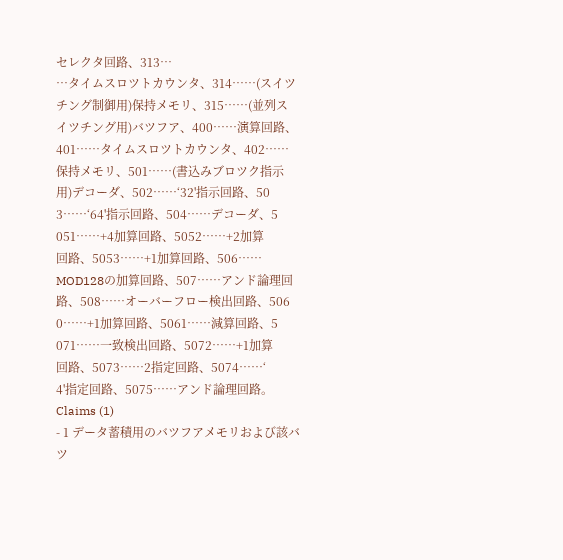セレクタ回路、313…
…タイムスロツトカウンタ、314……(スイツ
チング制御用)保持メモリ、315……(並列ス
イツチング用)バツフア、400……演算回路、
401……タイムスロツトカウンタ、402……
保持メモリ、501……(書込みブロツク指示
用)デコーダ、502……‘32'指示回路、50
3……‘64'指示回路、504……デコーダ、5
051……+4加算回路、5052……+2加算
回路、5053……+1加算回路、506……
MOD128の加算回路、507……アンド論理回
路、508……オーバーフロー検出回路、506
0……+1加算回路、5061……減算回路、5
071……一致検出回路、5072……+1加算
回路、5073……2指定回路、5074……‘
4'指定回路、5075……アンド論理回路。
Claims (1)
- 1 データ蓄積用のバツフアメモリおよび該バツ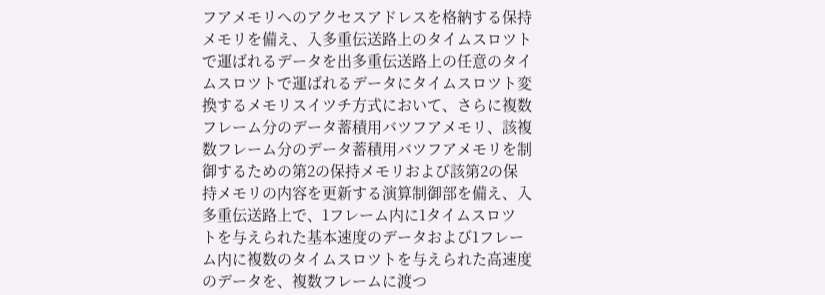フアメモリへのアクセスアドレスを格納する保持
メモリを備え、入多重伝送路上のタイムスロツト
で運ばれるデータを出多重伝送路上の任意のタイ
ムスロツトで運ばれるデータにタイムスロツト変
換するメモリスイツチ方式において、さらに複数
フレーム分のデータ蓄積用バツフアメモリ、該複
数フレーム分のデータ蓄積用バツフアメモリを制
御するための第2の保持メモリおよび該第2の保
持メモリの内容を更新する演算制御部を備え、入
多重伝送路上で、1フレーム内に1タイムスロツ
トを与えられた基本速度のデータおよび1フレー
ム内に複数のタイムスロツトを与えられた高速度
のデータを、複数フレームに渡つ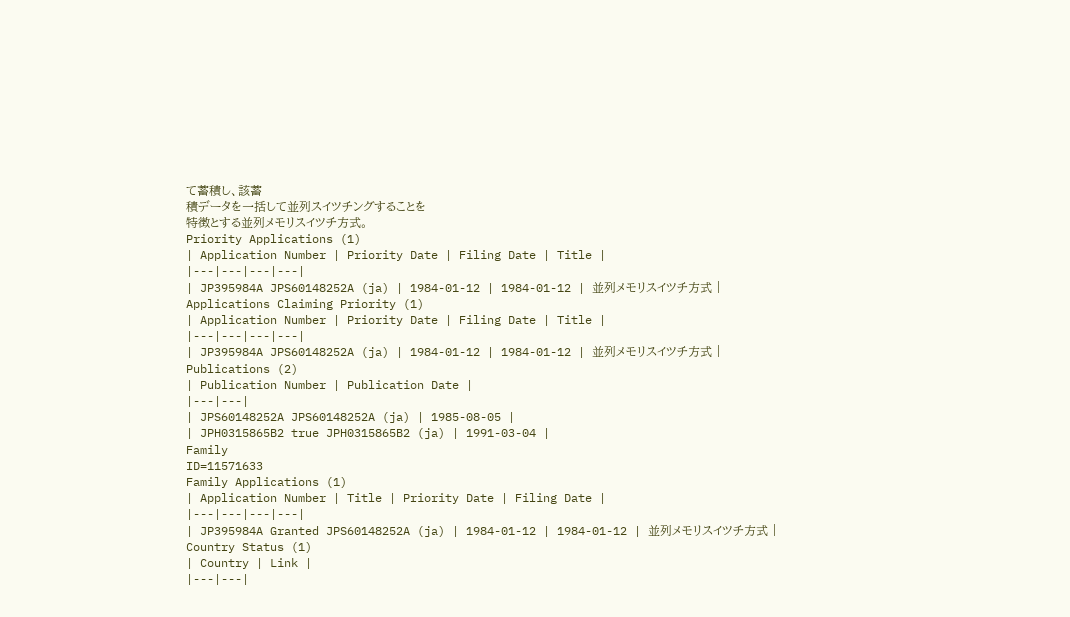て蓄積し、該蓄
積データを一括して並列スイツチングすることを
特徴とする並列メモリスイツチ方式。
Priority Applications (1)
| Application Number | Priority Date | Filing Date | Title |
|---|---|---|---|
| JP395984A JPS60148252A (ja) | 1984-01-12 | 1984-01-12 | 並列メモリスイツチ方式 |
Applications Claiming Priority (1)
| Application Number | Priority Date | Filing Date | Title |
|---|---|---|---|
| JP395984A JPS60148252A (ja) | 1984-01-12 | 1984-01-12 | 並列メモリスイツチ方式 |
Publications (2)
| Publication Number | Publication Date |
|---|---|
| JPS60148252A JPS60148252A (ja) | 1985-08-05 |
| JPH0315865B2 true JPH0315865B2 (ja) | 1991-03-04 |
Family
ID=11571633
Family Applications (1)
| Application Number | Title | Priority Date | Filing Date |
|---|---|---|---|
| JP395984A Granted JPS60148252A (ja) | 1984-01-12 | 1984-01-12 | 並列メモリスイツチ方式 |
Country Status (1)
| Country | Link |
|---|---|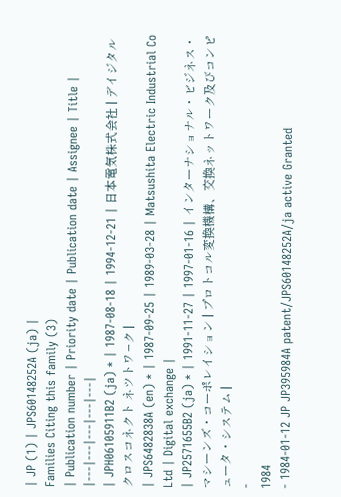| JP (1) | JPS60148252A (ja) |
Families Citing this family (3)
| Publication number | Priority date | Publication date | Assignee | Title |
|---|---|---|---|---|
| JPH06105911B2 (ja) * | 1987-08-18 | 1994-12-21 | 日本電気株式会社 | デイジタル クロスコネクト ネツトワ−ク |
| JPS6482838A (en) * | 1987-09-25 | 1989-03-28 | Matsushita Electric Industrial Co Ltd | Digital exchange |
| JP2571655B2 (ja) * | 1991-11-27 | 1997-01-16 | インターナショナル・ビジネス・マシーンズ・コーポレイション | プロトコル変換機構、交換ネットワーク及びコンピュータ・システム |
-
1984
- 1984-01-12 JP JP395984A patent/JPS60148252A/ja active Granted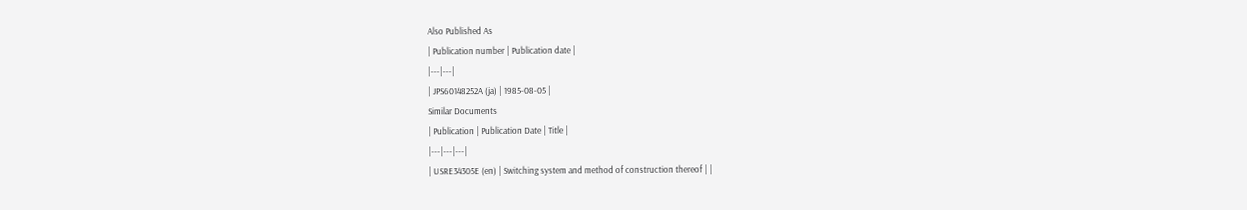Also Published As
| Publication number | Publication date |
|---|---|
| JPS60148252A (ja) | 1985-08-05 |
Similar Documents
| Publication | Publication Date | Title |
|---|---|---|
| USRE34305E (en) | Switching system and method of construction thereof | |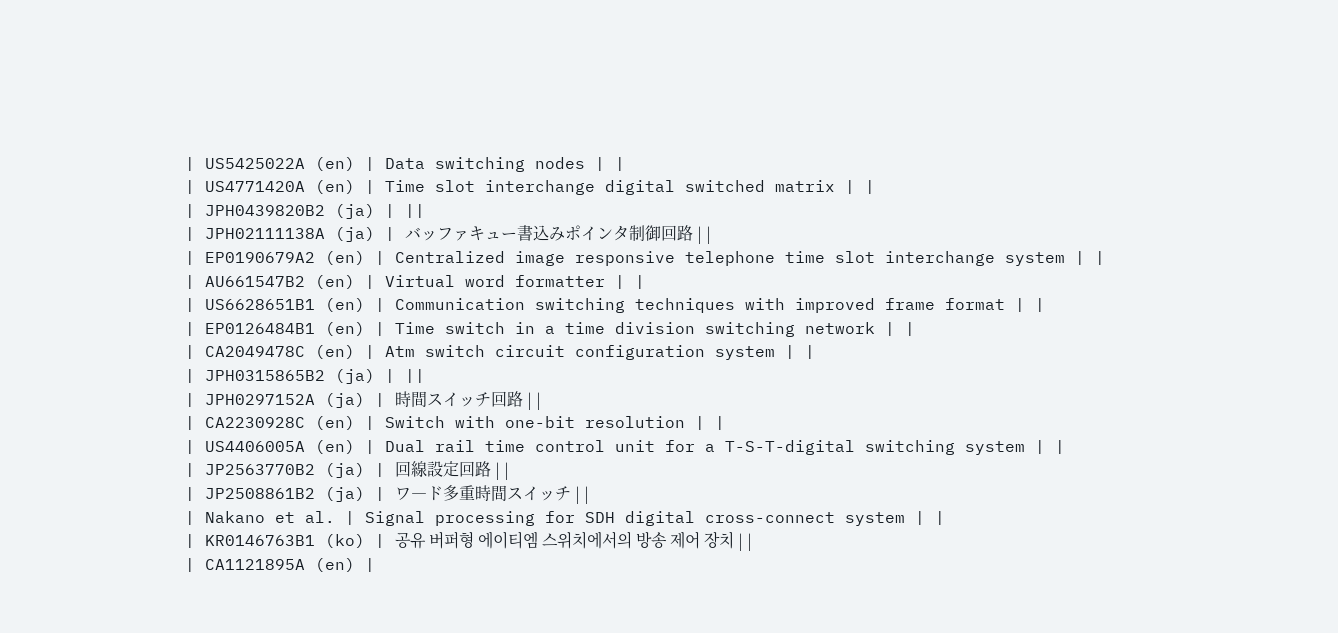| US5425022A (en) | Data switching nodes | |
| US4771420A (en) | Time slot interchange digital switched matrix | |
| JPH0439820B2 (ja) | ||
| JPH02111138A (ja) | バッファキュー書込みポインタ制御回路 | |
| EP0190679A2 (en) | Centralized image responsive telephone time slot interchange system | |
| AU661547B2 (en) | Virtual word formatter | |
| US6628651B1 (en) | Communication switching techniques with improved frame format | |
| EP0126484B1 (en) | Time switch in a time division switching network | |
| CA2049478C (en) | Atm switch circuit configuration system | |
| JPH0315865B2 (ja) | ||
| JPH0297152A (ja) | 時間スイッチ回路 | |
| CA2230928C (en) | Switch with one-bit resolution | |
| US4406005A (en) | Dual rail time control unit for a T-S-T-digital switching system | |
| JP2563770B2 (ja) | 回線設定回路 | |
| JP2508861B2 (ja) | ワ―ド多重時間スイッチ | |
| Nakano et al. | Signal processing for SDH digital cross-connect system | |
| KR0146763B1 (ko) | 공유 버퍼형 에이티엠 스위치에서의 방송 제어 장치 | |
| CA1121895A (en) |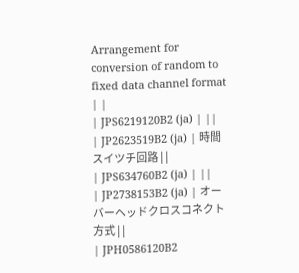Arrangement for conversion of random to fixed data channel format | |
| JPS6219120B2 (ja) | ||
| JP2623519B2 (ja) | 時間スイツチ回路 | |
| JPS634760B2 (ja) | ||
| JP2738153B2 (ja) | オーバーヘッドクロスコネクト方式 | |
| JPH0586120B2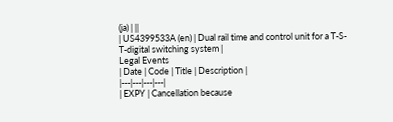(ja) | ||
| US4399533A (en) | Dual rail time and control unit for a T-S-T-digital switching system |
Legal Events
| Date | Code | Title | Description |
|---|---|---|---|
| EXPY | Cancellation because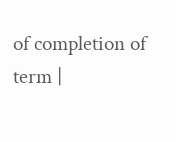of completion of term |